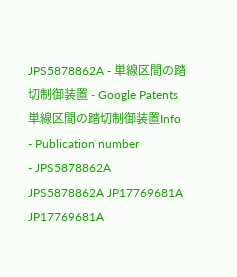JPS5878862A - 単線区間の踏切制御装置 - Google Patents
単線区間の踏切制御装置Info
- Publication number
- JPS5878862A JPS5878862A JP17769681A JP17769681A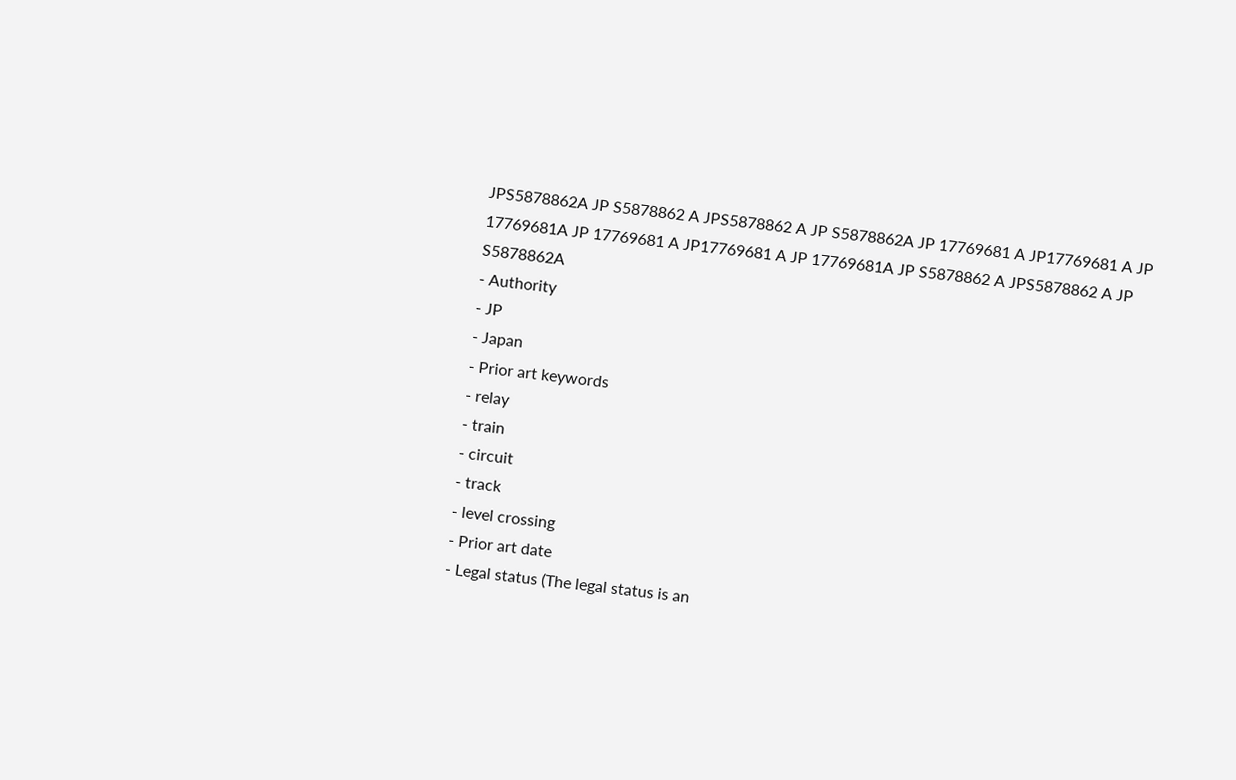JPS5878862A JP S5878862 A JPS5878862 A JP S5878862A JP 17769681 A JP17769681 A JP 17769681A JP 17769681 A JP17769681 A JP 17769681A JP S5878862 A JPS5878862 A JP S5878862A
- Authority
- JP
- Japan
- Prior art keywords
- relay
- train
- circuit
- track
- level crossing
- Prior art date
- Legal status (The legal status is an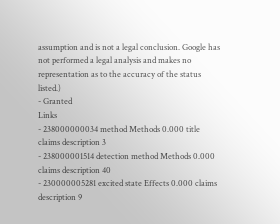assumption and is not a legal conclusion. Google has not performed a legal analysis and makes no representation as to the accuracy of the status listed.)
- Granted
Links
- 238000000034 method Methods 0.000 title claims description 3
- 238000001514 detection method Methods 0.000 claims description 40
- 230000005281 excited state Effects 0.000 claims description 9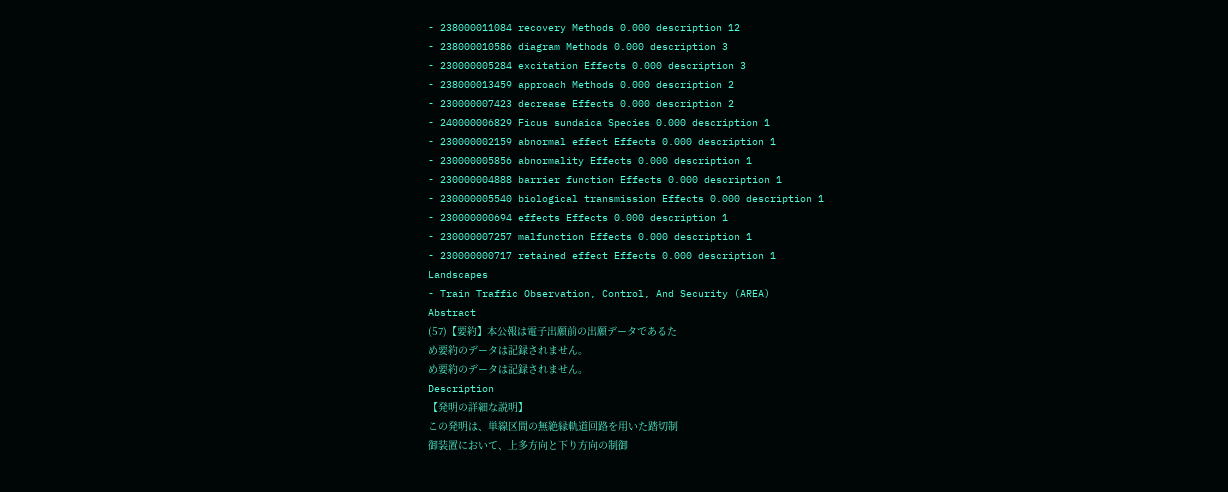- 238000011084 recovery Methods 0.000 description 12
- 238000010586 diagram Methods 0.000 description 3
- 230000005284 excitation Effects 0.000 description 3
- 238000013459 approach Methods 0.000 description 2
- 230000007423 decrease Effects 0.000 description 2
- 240000006829 Ficus sundaica Species 0.000 description 1
- 230000002159 abnormal effect Effects 0.000 description 1
- 230000005856 abnormality Effects 0.000 description 1
- 230000004888 barrier function Effects 0.000 description 1
- 230000005540 biological transmission Effects 0.000 description 1
- 230000000694 effects Effects 0.000 description 1
- 230000007257 malfunction Effects 0.000 description 1
- 230000000717 retained effect Effects 0.000 description 1
Landscapes
- Train Traffic Observation, Control, And Security (AREA)
Abstract
(57)【要約】本公報は電子出願前の出願データであるた
め要約のデータは記録されません。
め要約のデータは記録されません。
Description
【発明の詳細な説明】
この発明は、単線区間の無絶縁軌道回路を用いた踏切制
御装置において、上多方向と下り方向の制御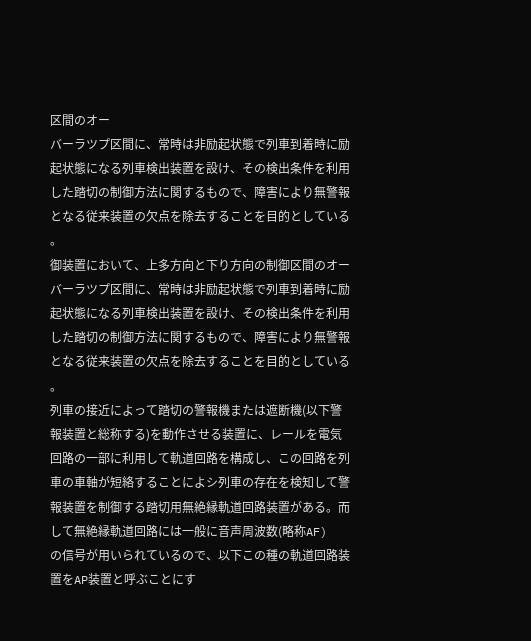区間のオー
バーラツプ区間に、常時は非励起状態で列車到着時に励
起状態になる列車検出装置を設け、その検出条件を利用
した踏切の制御方法に関するもので、障害により無警報
となる従来装置の欠点を除去することを目的としている
。
御装置において、上多方向と下り方向の制御区間のオー
バーラツプ区間に、常時は非励起状態で列車到着時に励
起状態になる列車検出装置を設け、その検出条件を利用
した踏切の制御方法に関するもので、障害により無警報
となる従来装置の欠点を除去することを目的としている
。
列車の接近によって踏切の警報機または遮断機(以下警
報装置と総称する)を動作させる装置に、レールを電気
回路の一部に利用して軌道回路を構成し、この回路を列
車の車軸が短絡することによシ列車の存在を検知して警
報装置を制御する踏切用無絶縁軌道回路装置がある。而
して無絶縁軌道回路には一般に音声周波数(略称AF)
の信号が用いられているので、以下この種の軌道回路装
置をAP装置と呼ぶことにす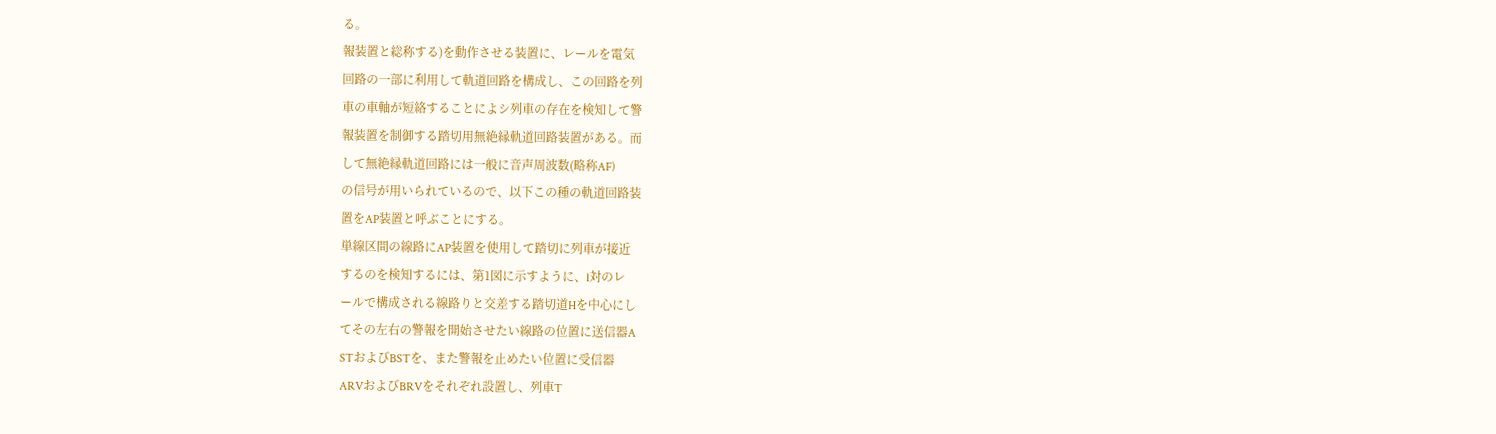る。
報装置と総称する)を動作させる装置に、レールを電気
回路の一部に利用して軌道回路を構成し、この回路を列
車の車軸が短絡することによシ列車の存在を検知して警
報装置を制御する踏切用無絶縁軌道回路装置がある。而
して無絶縁軌道回路には一般に音声周波数(略称AF)
の信号が用いられているので、以下この種の軌道回路装
置をAP装置と呼ぶことにする。
単線区間の線路にAP装置を使用して踏切に列車が接近
するのを検知するには、第1図に示すように、l対のレ
ールで構成される線路りと交差する踏切道Hを中心にし
てその左右の警報を開始させたい線路の位置に送信器A
STおよびBSTを、また警報を止めたい位置に受信器
ARVおよびBRVをそれぞれ設置し、列車T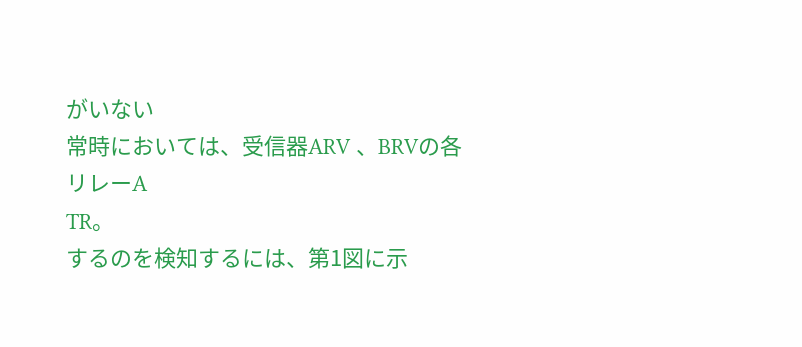がいない
常時においては、受信器ARV 、BRVの各リレーA
TR。
するのを検知するには、第1図に示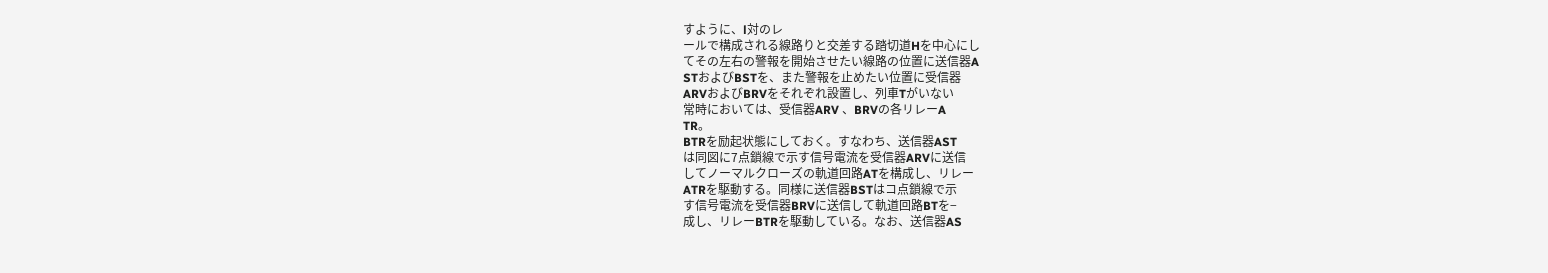すように、l対のレ
ールで構成される線路りと交差する踏切道Hを中心にし
てその左右の警報を開始させたい線路の位置に送信器A
STおよびBSTを、また警報を止めたい位置に受信器
ARVおよびBRVをそれぞれ設置し、列車Tがいない
常時においては、受信器ARV 、BRVの各リレーA
TR。
BTRを励起状態にしておく。すなわち、送信器AST
は同図に7点鎖線で示す信号電流を受信器ARVに送信
してノーマルクローズの軌道回路ATを構成し、リレー
ATRを駆動する。同様に送信器BSTはコ点鎖線で示
す信号電流を受信器BRVに送信して軌道回路BTを−
成し、リレーBTRを駆動している。なお、送信器AS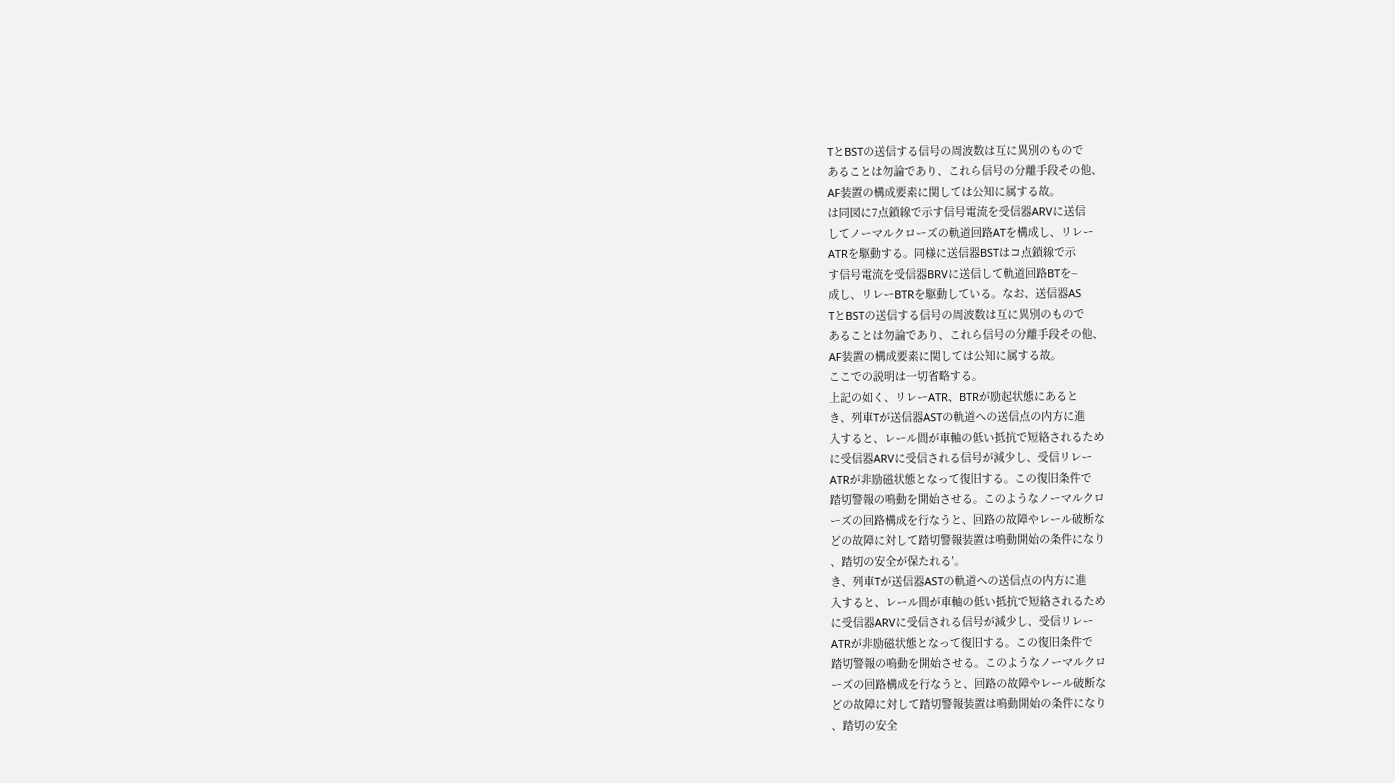TとBSTの送信する信号の周波数は互に異別のもので
あることは勿論であり、これら信号の分離手段その他、
AF装置の構成要素に関しては公知に属する故。
は同図に7点鎖線で示す信号電流を受信器ARVに送信
してノーマルクローズの軌道回路ATを構成し、リレー
ATRを駆動する。同様に送信器BSTはコ点鎖線で示
す信号電流を受信器BRVに送信して軌道回路BTを−
成し、リレーBTRを駆動している。なお、送信器AS
TとBSTの送信する信号の周波数は互に異別のもので
あることは勿論であり、これら信号の分離手段その他、
AF装置の構成要素に関しては公知に属する故。
ここでの説明は一切省略する。
上記の如く、リレーATR、BTRが励起状態にあると
き、列車Tが送信器ASTの軌道への送信点の内方に進
入すると、レール間が車軸の低い抵抗で短絡されるため
に受信器ARVに受信される信号が減少し、受信リレー
ATRが非励磁状態となって復旧する。この復旧条件で
踏切警報の鳴動を開始させる。このようなノーマルクロ
ーズの回路構成を行なうと、回路の故障やレール破断な
どの故障に対して踏切警報装置は鳴動開始の条件になり
、踏切の安全が保たれる′。
き、列車Tが送信器ASTの軌道への送信点の内方に進
入すると、レール間が車軸の低い抵抗で短絡されるため
に受信器ARVに受信される信号が減少し、受信リレー
ATRが非励磁状態となって復旧する。この復旧条件で
踏切警報の鳴動を開始させる。このようなノーマルクロ
ーズの回路構成を行なうと、回路の故障やレール破断な
どの故障に対して踏切警報装置は鳴動開始の条件になり
、踏切の安全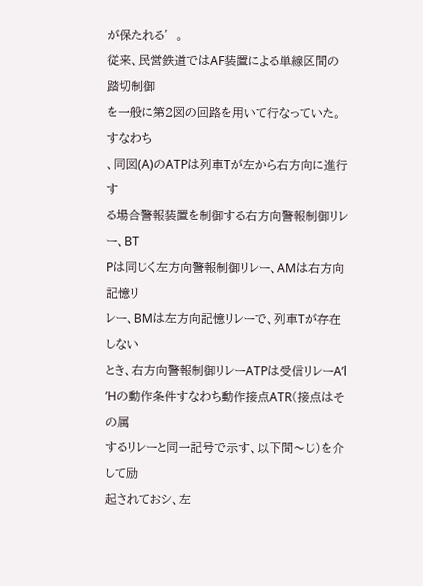が保たれる′。
従来、民営鉄道ではAF装置による単線区間の踏切制御
を一般に第2図の回路を用いて行なっていた。すなわち
、同図(A)のATPは列車Tが左から右方向に進行す
る場合警報装置を制御する右方向警報制御リレー、BT
Pは同じく左方向警報制御リレー、AMは右方向記憶リ
レー、BMは左方向記憶リレーで、列車Tが存在しない
とき、右方向警報制御リレーATPは受信リレーA’l
’Hの動作条件すなわち動作接点ATR(接点はその属
するリレーと同一記号で示す、以下間〜じ)を介して励
起されておシ、左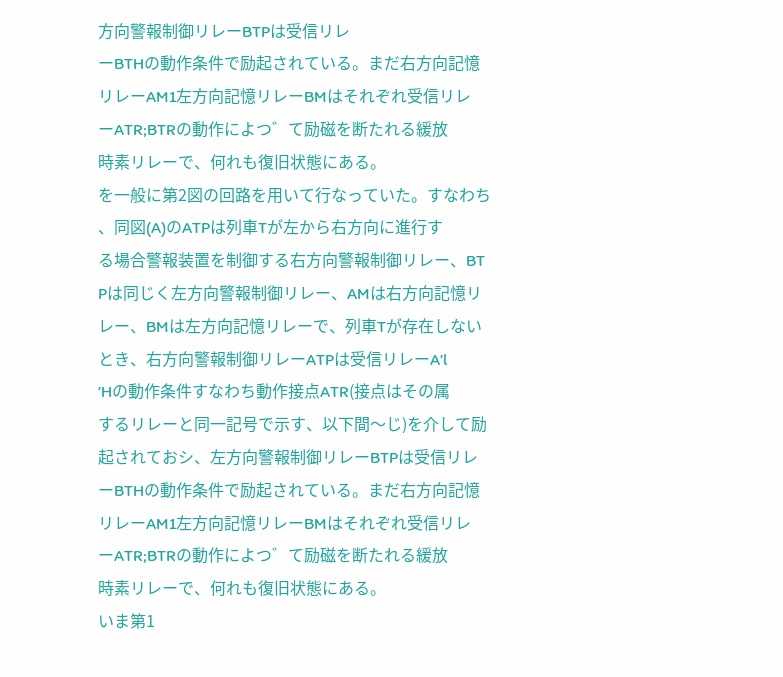方向警報制御リレーBTPは受信リレ
ーBTHの動作条件で励起されている。まだ右方向記憶
リレーAM1左方向記憶リレーBMはそれぞれ受信リレ
ーATR;BTRの動作によつ゛て励磁を断たれる緩放
時素リレーで、何れも復旧状態にある。
を一般に第2図の回路を用いて行なっていた。すなわち
、同図(A)のATPは列車Tが左から右方向に進行す
る場合警報装置を制御する右方向警報制御リレー、BT
Pは同じく左方向警報制御リレー、AMは右方向記憶リ
レー、BMは左方向記憶リレーで、列車Tが存在しない
とき、右方向警報制御リレーATPは受信リレーA’l
’Hの動作条件すなわち動作接点ATR(接点はその属
するリレーと同一記号で示す、以下間〜じ)を介して励
起されておシ、左方向警報制御リレーBTPは受信リレ
ーBTHの動作条件で励起されている。まだ右方向記憶
リレーAM1左方向記憶リレーBMはそれぞれ受信リレ
ーATR;BTRの動作によつ゛て励磁を断たれる緩放
時素リレーで、何れも復旧状態にある。
いま第1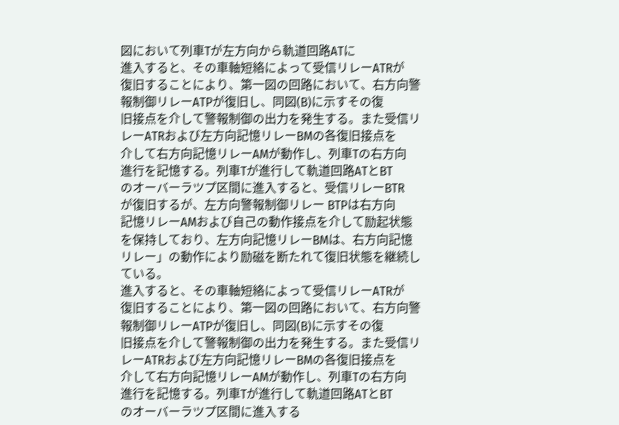図において列車Tが左方向から軌道回路ATに
進入すると、その車軸短絡によって受信リレーATRが
復旧することにより、第一図の回路において、右方向警
報制御リレーATPが復旧し、同図(B)に示すその復
旧接点を介して警報制御の出力を発生する。また受信リ
レーATRおよび左方向記憶リレーBMの各復旧接点を
介して右方向記憶リレーAMが動作し、列車Tの右方向
進行を記憶する。列車Tが進行して軌道回路ATとBT
のオーバーラツプ区間に進入すると、受信リレーBTR
が復旧するが、左方向警報制御リレー BTPは右方向
記憶リレーAMおよび自己の動作接点を介して励起状態
を保持しており、左方向記憶リレーBMは、右方向記憶
リレー」の動作により励磁を断たれて復旧状態を継続し
ている。
進入すると、その車軸短絡によって受信リレーATRが
復旧することにより、第一図の回路において、右方向警
報制御リレーATPが復旧し、同図(B)に示すその復
旧接点を介して警報制御の出力を発生する。また受信リ
レーATRおよび左方向記憶リレーBMの各復旧接点を
介して右方向記憶リレーAMが動作し、列車Tの右方向
進行を記憶する。列車Tが進行して軌道回路ATとBT
のオーバーラツプ区間に進入する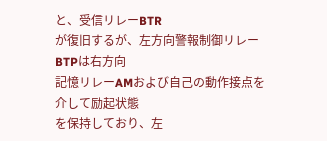と、受信リレーBTR
が復旧するが、左方向警報制御リレー BTPは右方向
記憶リレーAMおよび自己の動作接点を介して励起状態
を保持しており、左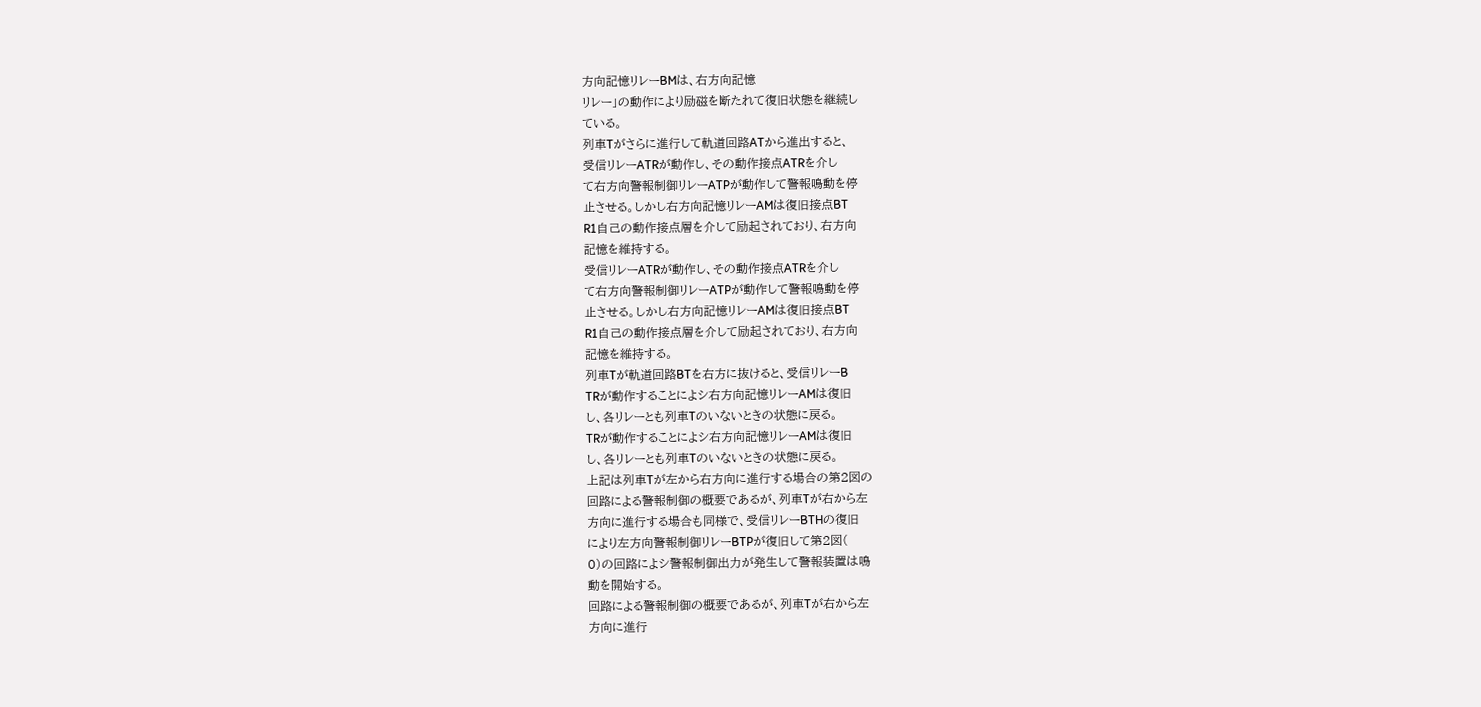方向記憶リレーBMは、右方向記憶
リレー」の動作により励磁を断たれて復旧状態を継続し
ている。
列車Tがさらに進行して軌道回路ATから進出すると、
受信リレーATRが動作し、その動作接点ATRを介し
て右方向警報制御リレーATPが動作して警報鳴動を停
止させる。しかし右方向記憶リレーAMは復旧接点BT
R1自己の動作接点層を介して励起されており、右方向
記憶を維持する。
受信リレーATRが動作し、その動作接点ATRを介し
て右方向警報制御リレーATPが動作して警報鳴動を停
止させる。しかし右方向記憶リレーAMは復旧接点BT
R1自己の動作接点層を介して励起されており、右方向
記憶を維持する。
列車Tが軌道回路BTを右方に抜けると、受信リレーB
TRが動作することによシ右方向記憶リレーAMは復旧
し、各リレーとも列車Tのいないときの状態に戻る。
TRが動作することによシ右方向記憶リレーAMは復旧
し、各リレーとも列車Tのいないときの状態に戻る。
上記は列車Tが左から右方向に進行する場合の第2図の
回路による警報制御の概要であるが、列車Tが右から左
方向に進行する場合も同様で、受信リレーBTHの復旧
により左方向警報制御リレーBTPが復旧して第2図(
0)の回路によシ警報制御出力が発生して警報装置は鳴
動を開始する。
回路による警報制御の概要であるが、列車Tが右から左
方向に進行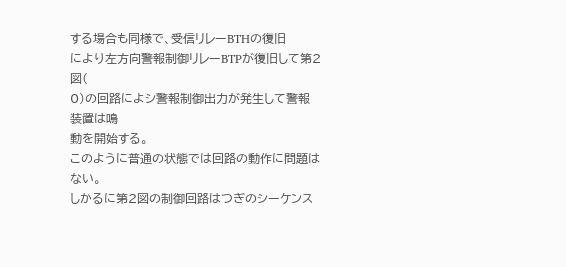する場合も同様で、受信リレーBTHの復旧
により左方向警報制御リレーBTPが復旧して第2図(
0)の回路によシ警報制御出力が発生して警報装置は鳴
動を開始する。
このように普通の状態では回路の動作に問題はない。
しかるに第2図の制御回路はつぎのシーケンス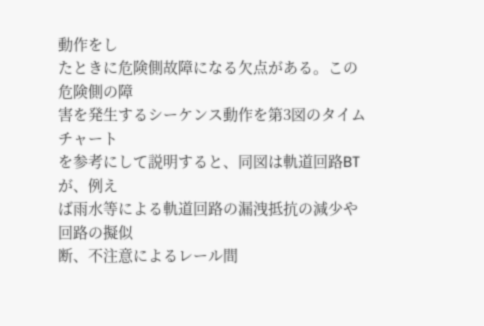動作をし
たときに危険側故障になる欠点がある。この危険側の障
害を発生するシーケンス動作を第3図のタイムチャート
を参考にして説明すると、同図は軌道回路BTが、例え
ば雨水等による軌道回路の漏洩抵抗の減少や回路の擬似
断、不注意によるレール間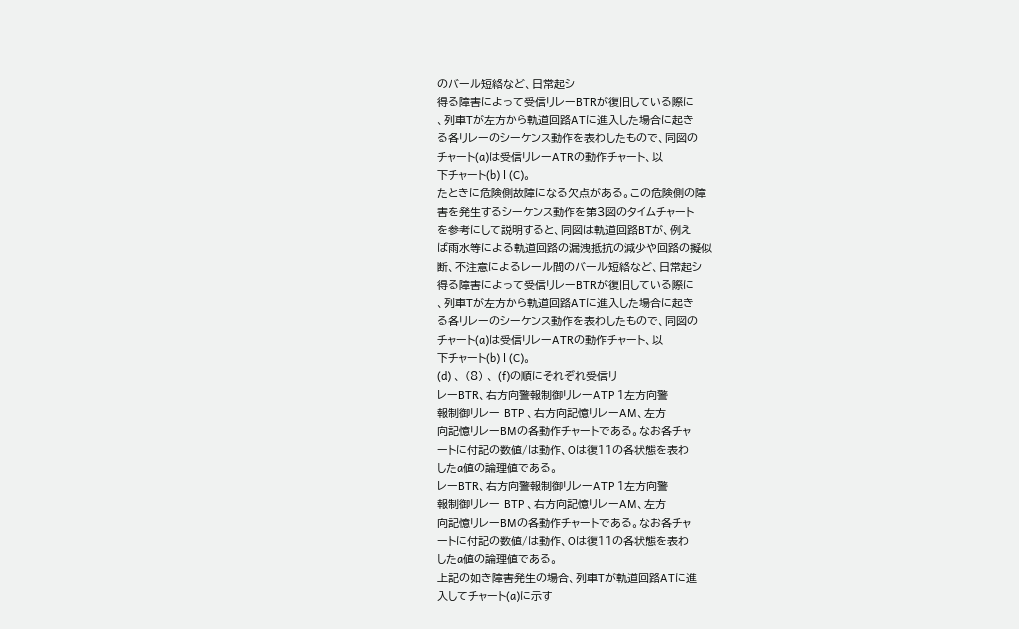のバール短絡など、日常起シ
得る障害によって受信リレーBTRが復旧している際に
、列車Tが左方から軌道回路ATに進入した場合に起き
る各リレーのシーケンス動作を表わしたもので、同図の
チャート(a)は受信リレーATRの動作チャート、以
下チャート(b) l (C)。
たときに危険側故障になる欠点がある。この危険側の障
害を発生するシーケンス動作を第3図のタイムチャート
を参考にして説明すると、同図は軌道回路BTが、例え
ば雨水等による軌道回路の漏洩抵抗の減少や回路の擬似
断、不注意によるレール間のバール短絡など、日常起シ
得る障害によって受信リレーBTRが復旧している際に
、列車Tが左方から軌道回路ATに進入した場合に起き
る各リレーのシーケンス動作を表わしたもので、同図の
チャート(a)は受信リレーATRの動作チャート、以
下チャート(b) l (C)。
(d) 、 (8) 、 (f)の順にそれぞれ受信リ
レーBTR、右方向警報制御リレーATP 1左方向警
報制御リレー BTP 、右方向記憶リレーAM、左方
向記憶リレーBMの各動作チャートである。なお各チャ
ートに付記の数値/は動作、Oは復11の各状態を表わ
したa値の論理値である。
レーBTR、右方向警報制御リレーATP 1左方向警
報制御リレー BTP 、右方向記憶リレーAM、左方
向記憶リレーBMの各動作チャートである。なお各チャ
ートに付記の数値/は動作、Oは復11の各状態を表わ
したa値の論理値である。
上記の如き障害発生の場合、列車Tが軌道回路ATに進
入してチャート(a)に示す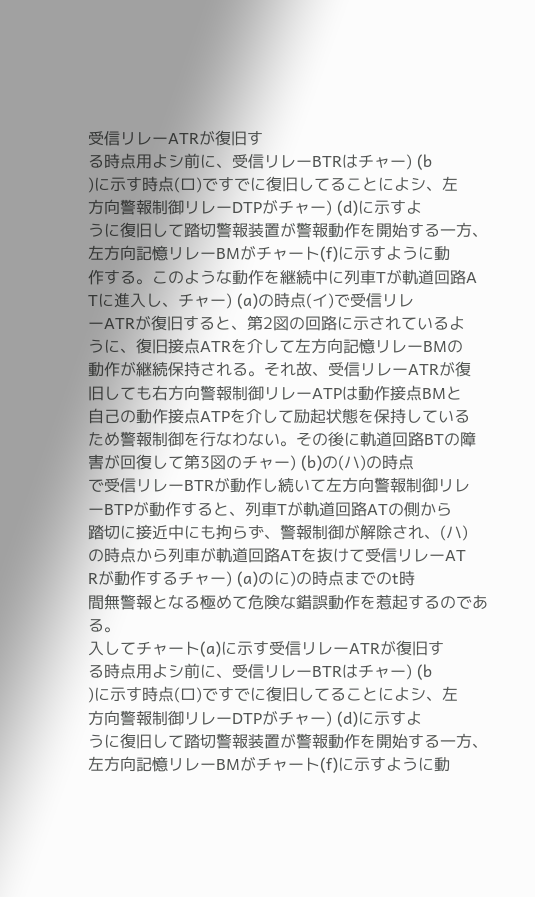受信リレーATRが復旧す
る時点用よシ前に、受信リレーBTRはチャー) (b
)に示す時点(ロ)ですでに復旧してることによシ、左
方向警報制御リレーDTPがチャー) (d)に示すよ
うに復旧して踏切警報装置が警報動作を開始する一方、
左方向記憶リレーBMがチャート(f)に示すように動
作する。このような動作を継続中に列車Tが軌道回路A
Tに進入し、チャー) (a)の時点(イ)で受信リレ
ーATRが復旧すると、第2図の回路に示されているよ
うに、復旧接点ATRを介して左方向記憶リレーBMの
動作が継続保持される。それ故、受信リレーATRが復
旧しても右方向警報制御リレーATPは動作接点BMと
自己の動作接点ATPを介して励起状態を保持している
ため警報制御を行なわない。その後に軌道回路BTの障
害が回復して第3図のチャー) (b)の(ハ)の時点
で受信リレーBTRが動作し続いて左方向警報制御リレ
ーBTPが動作すると、列車Tが軌道回路ATの側から
踏切に接近中にも拘らず、警報制御が解除され、(ハ)
の時点から列車が軌道回路ATを抜けて受信リレーAT
Rが動作するチャー) (a)のに)の時点までのt時
間無警報となる極めて危険な錯誤動作を惹起するのであ
る。
入してチャート(a)に示す受信リレーATRが復旧す
る時点用よシ前に、受信リレーBTRはチャー) (b
)に示す時点(ロ)ですでに復旧してることによシ、左
方向警報制御リレーDTPがチャー) (d)に示すよ
うに復旧して踏切警報装置が警報動作を開始する一方、
左方向記憶リレーBMがチャート(f)に示すように動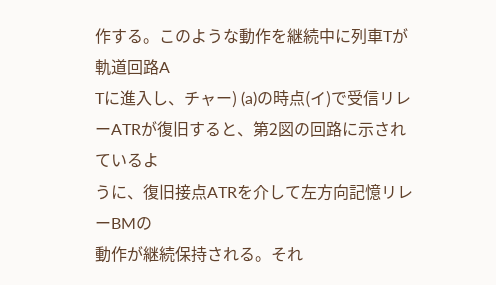作する。このような動作を継続中に列車Tが軌道回路A
Tに進入し、チャー) (a)の時点(イ)で受信リレ
ーATRが復旧すると、第2図の回路に示されているよ
うに、復旧接点ATRを介して左方向記憶リレーBMの
動作が継続保持される。それ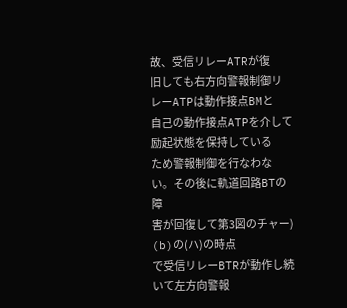故、受信リレーATRが復
旧しても右方向警報制御リレーATPは動作接点BMと
自己の動作接点ATPを介して励起状態を保持している
ため警報制御を行なわない。その後に軌道回路BTの障
害が回復して第3図のチャー) (b)の(ハ)の時点
で受信リレーBTRが動作し続いて左方向警報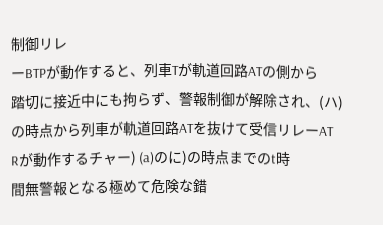制御リレ
ーBTPが動作すると、列車Tが軌道回路ATの側から
踏切に接近中にも拘らず、警報制御が解除され、(ハ)
の時点から列車が軌道回路ATを抜けて受信リレーAT
Rが動作するチャー) (a)のに)の時点までのt時
間無警報となる極めて危険な錯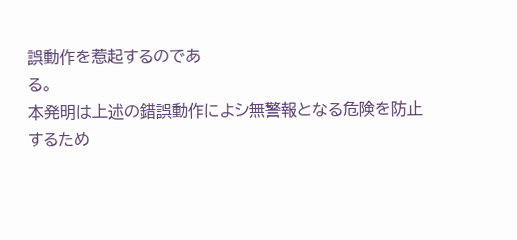誤動作を惹起するのであ
る。
本発明は上述の錯誤動作によシ無警報となる危険を防止
するため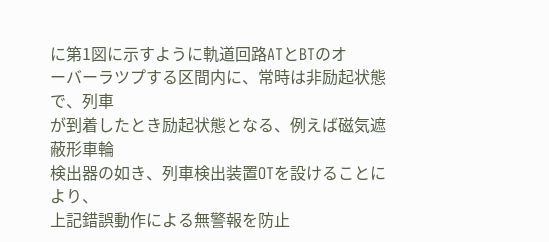に第1図に示すように軌道回路ATとBTのオ
ーバーラツプする区間内に、常時は非励起状態で、列車
が到着したとき励起状態となる、例えば磁気遮蔽形車輪
検出器の如き、列車検出装置OTを設けることにより、
上記錯誤動作による無警報を防止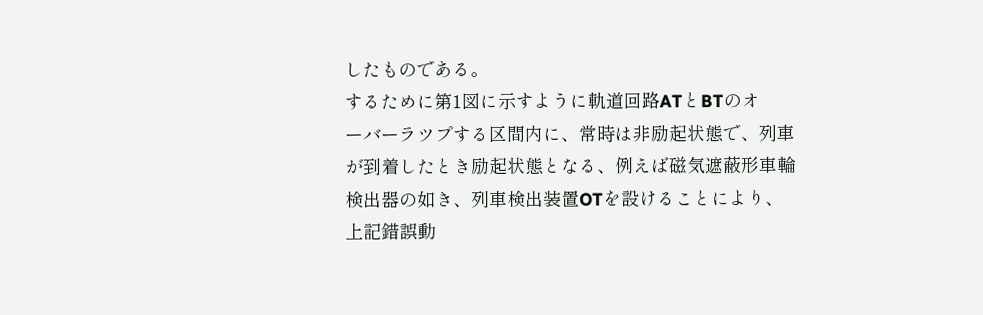したものである。
するために第1図に示すように軌道回路ATとBTのオ
ーバーラツプする区間内に、常時は非励起状態で、列車
が到着したとき励起状態となる、例えば磁気遮蔽形車輪
検出器の如き、列車検出装置OTを設けることにより、
上記錯誤動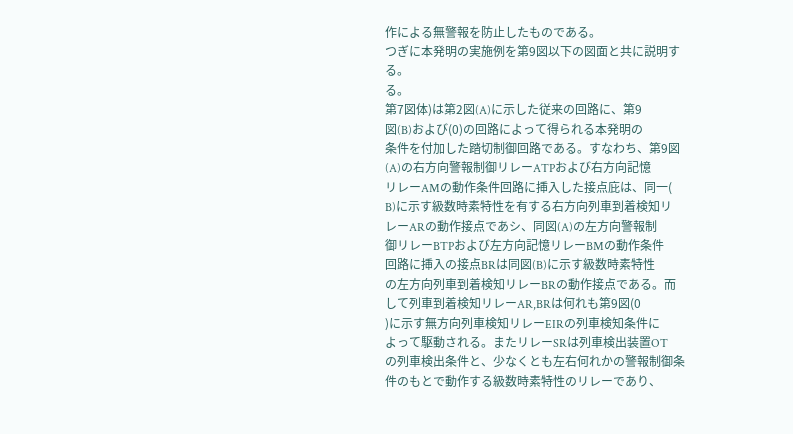作による無警報を防止したものである。
つぎに本発明の実施例を第9図以下の図面と共に説明す
る。
る。
第7図体)は第2図(A)に示した従来の回路に、第9
図(B)および(0)の回路によって得られる本発明の
条件を付加した踏切制御回路である。すなわち、第9図
(A)の右方向警報制御リレーATPおよび右方向記憶
リレーAMの動作条件回路に挿入した接点庇は、同一(
B)に示す級数時素特性を有する右方向列車到着検知リ
レーARの動作接点であシ、同図(A)の左方向警報制
御リレーBTPおよび左方向記憶リレーBMの動作条件
回路に挿入の接点BRは同図(B)に示す級数時素特性
の左方向列車到着検知リレーBRの動作接点である。而
して列車到着検知リレーAR,BRは何れも第9図(0
)に示す無方向列車検知リレーEIRの列車検知条件に
よって駆動される。またリレーSRは列車検出装置OT
の列車検出条件と、少なくとも左右何れかの警報制御条
件のもとで動作する級数時素特性のリレーであり、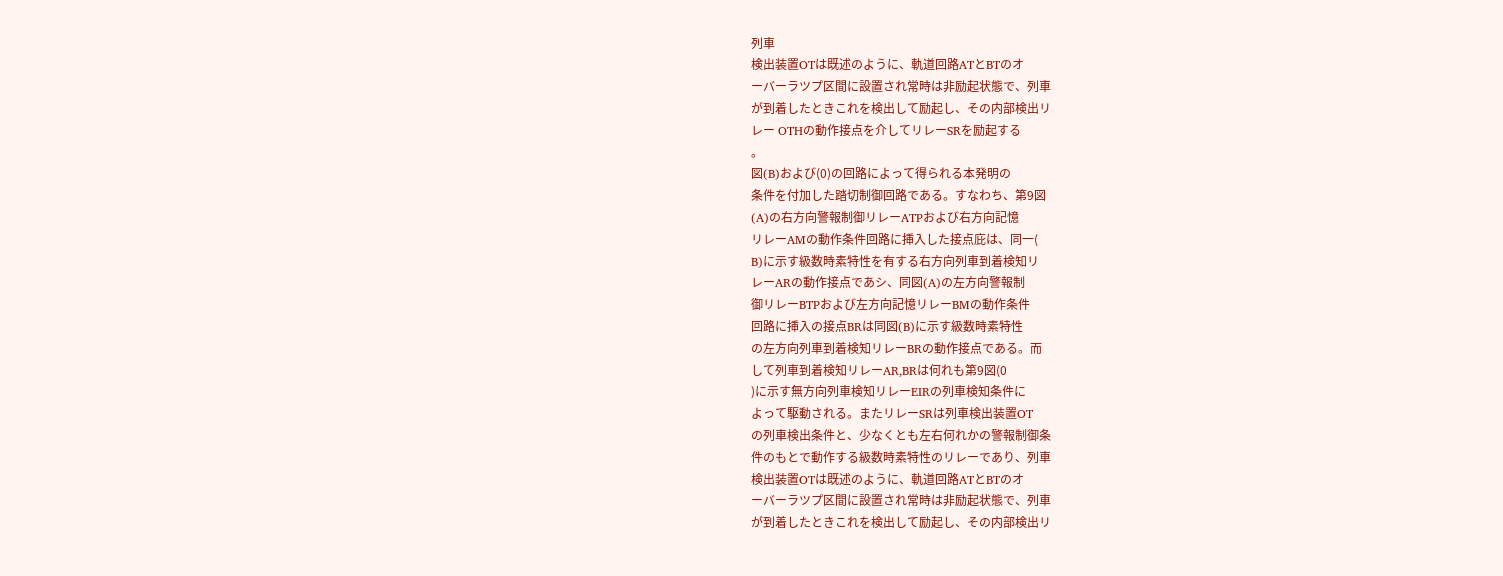列車
検出装置OTは既述のように、軌道回路ATとBTのオ
ーバーラツプ区間に設置され常時は非励起状態で、列車
が到着したときこれを検出して励起し、その内部検出リ
レー OTHの動作接点を介してリレーSRを励起する
。
図(B)および(0)の回路によって得られる本発明の
条件を付加した踏切制御回路である。すなわち、第9図
(A)の右方向警報制御リレーATPおよび右方向記憶
リレーAMの動作条件回路に挿入した接点庇は、同一(
B)に示す級数時素特性を有する右方向列車到着検知リ
レーARの動作接点であシ、同図(A)の左方向警報制
御リレーBTPおよび左方向記憶リレーBMの動作条件
回路に挿入の接点BRは同図(B)に示す級数時素特性
の左方向列車到着検知リレーBRの動作接点である。而
して列車到着検知リレーAR,BRは何れも第9図(0
)に示す無方向列車検知リレーEIRの列車検知条件に
よって駆動される。またリレーSRは列車検出装置OT
の列車検出条件と、少なくとも左右何れかの警報制御条
件のもとで動作する級数時素特性のリレーであり、列車
検出装置OTは既述のように、軌道回路ATとBTのオ
ーバーラツプ区間に設置され常時は非励起状態で、列車
が到着したときこれを検出して励起し、その内部検出リ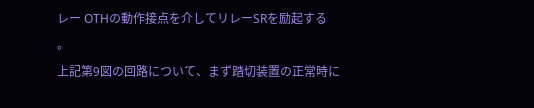レー OTHの動作接点を介してリレーSRを励起する
。
上記第9図の回路について、まず踏切装置の正常時に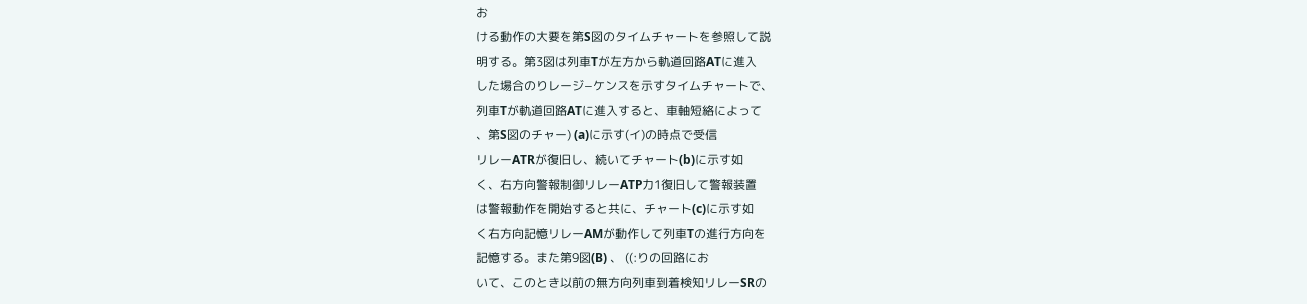お
ける動作の大要を第S図のタイムチャートを参照して説
明する。第3図は列車Tが左方から軌道回路ATに進入
した場合のりレージ−ケンスを示すタイムチャートで、
列車Tが軌道回路ATに進入すると、車軸短絡によって
、第S図のチャー) (a)に示す(イ)の時点で受信
リレーATRが復旧し、続いてチャート(b)に示す如
く、右方向警報制御リレーATP力1復旧して警報装置
は警報動作を開始すると共に、チャート(c)に示す如
く右方向記憶リレーAMが動作して列車Tの進行方向を
記憶する。また第9図(B) 、 ((:りの回路にお
いて、このとき以前の無方向列車到着検知リレーSRの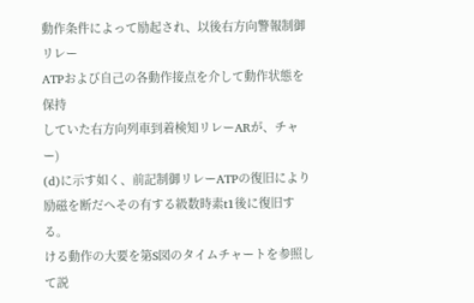動作条件によって励起され、以後右方向警報制御リレー
ATPおよび自己の各動作接点を介して動作状態を保持
していた右方向列車到着検知リレーARが、チャー)
(d)に示す如く、前記制御リレーATPの復旧により
励磁を断だへその有する級数時素t1後に復旧する。
ける動作の大要を第S図のタイムチャートを参照して説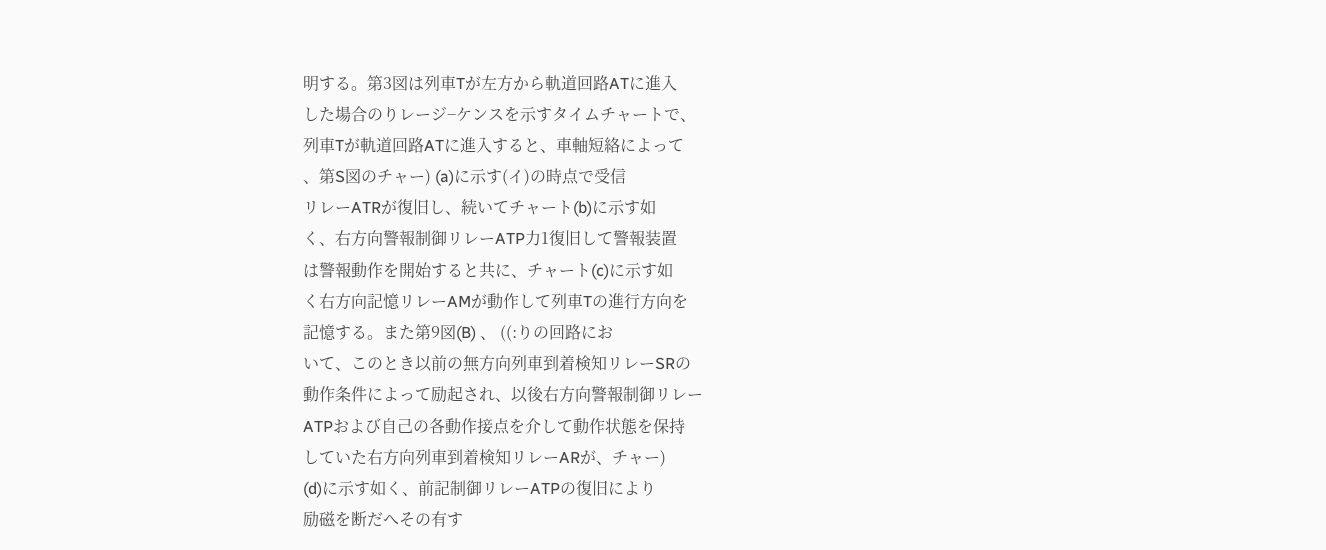明する。第3図は列車Tが左方から軌道回路ATに進入
した場合のりレージ−ケンスを示すタイムチャートで、
列車Tが軌道回路ATに進入すると、車軸短絡によって
、第S図のチャー) (a)に示す(イ)の時点で受信
リレーATRが復旧し、続いてチャート(b)に示す如
く、右方向警報制御リレーATP力1復旧して警報装置
は警報動作を開始すると共に、チャート(c)に示す如
く右方向記憶リレーAMが動作して列車Tの進行方向を
記憶する。また第9図(B) 、 ((:りの回路にお
いて、このとき以前の無方向列車到着検知リレーSRの
動作条件によって励起され、以後右方向警報制御リレー
ATPおよび自己の各動作接点を介して動作状態を保持
していた右方向列車到着検知リレーARが、チャー)
(d)に示す如く、前記制御リレーATPの復旧により
励磁を断だへその有す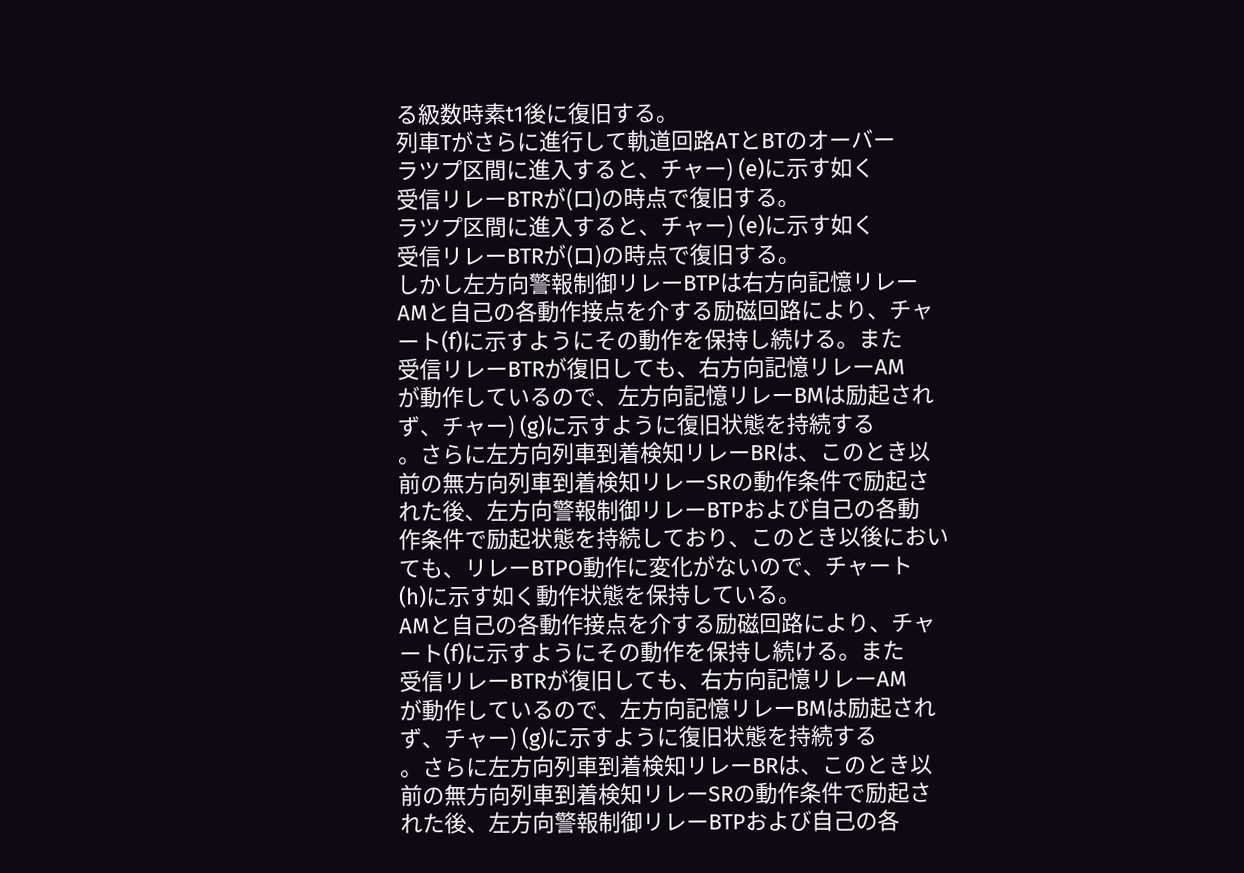る級数時素t1後に復旧する。
列車Tがさらに進行して軌道回路ATとBTのオーバー
ラツプ区間に進入すると、チャー) (e)に示す如く
受信リレーBTRが(ロ)の時点で復旧する。
ラツプ区間に進入すると、チャー) (e)に示す如く
受信リレーBTRが(ロ)の時点で復旧する。
しかし左方向警報制御リレーBTPは右方向記憶リレー
AMと自己の各動作接点を介する励磁回路により、チャ
ート(f)に示すようにその動作を保持し続ける。また
受信リレーBTRが復旧しても、右方向記憶リレーAM
が動作しているので、左方向記憶リレーBMは励起され
ず、チャー) (g)に示すように復旧状態を持続する
。さらに左方向列車到着検知リレーBRは、このとき以
前の無方向列車到着検知リレーSRの動作条件で励起さ
れた後、左方向警報制御リレーBTPおよび自己の各動
作条件で励起状態を持続しており、このとき以後におい
ても、リレーBTPO動作に変化がないので、チャート
(h)に示す如く動作状態を保持している。
AMと自己の各動作接点を介する励磁回路により、チャ
ート(f)に示すようにその動作を保持し続ける。また
受信リレーBTRが復旧しても、右方向記憶リレーAM
が動作しているので、左方向記憶リレーBMは励起され
ず、チャー) (g)に示すように復旧状態を持続する
。さらに左方向列車到着検知リレーBRは、このとき以
前の無方向列車到着検知リレーSRの動作条件で励起さ
れた後、左方向警報制御リレーBTPおよび自己の各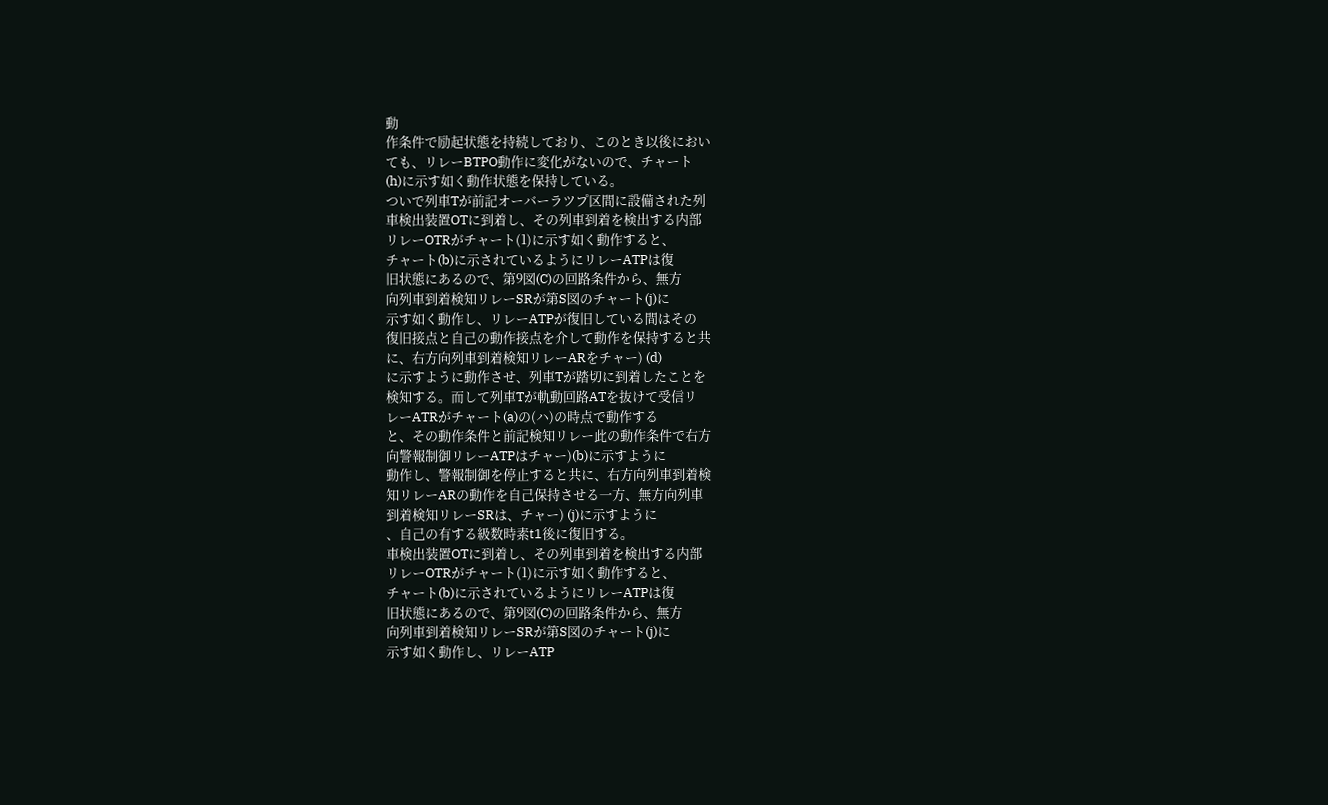動
作条件で励起状態を持続しており、このとき以後におい
ても、リレーBTPO動作に変化がないので、チャート
(h)に示す如く動作状態を保持している。
ついで列車Tが前記オーバーラツプ区間に設備された列
車検出装置OTに到着し、その列車到着を検出する内部
リレーOTRがチャート(1)に示す如く動作すると、
チャート(b)に示されているようにリレーATPは復
旧状態にあるので、第9図(C)の回路条件から、無方
向列車到着検知リレーSRが第S図のチャート(j)に
示す如く動作し、リレーATPが復旧している間はその
復旧接点と自己の動作接点を介して動作を保持すると共
に、右方向列車到着検知リレーARをチャー) (d)
に示すように動作させ、列車Tが踏切に到着したことを
検知する。而して列車Tが軌動回路ATを抜けて受信リ
レーATRがチャート(a)の(ハ)の時点で動作する
と、その動作条件と前記検知リレー此の動作条件で右方
向警報制御リレーATPはチャー)(b)に示すように
動作し、警報制御を停止すると共に、右方向列車到着検
知リレーARの動作を自己保持させる一方、無方向列車
到着検知リレーSRは、チャー) (j)に示すように
、自己の有する級数時素t1後に復旧する。
車検出装置OTに到着し、その列車到着を検出する内部
リレーOTRがチャート(1)に示す如く動作すると、
チャート(b)に示されているようにリレーATPは復
旧状態にあるので、第9図(C)の回路条件から、無方
向列車到着検知リレーSRが第S図のチャート(j)に
示す如く動作し、リレーATP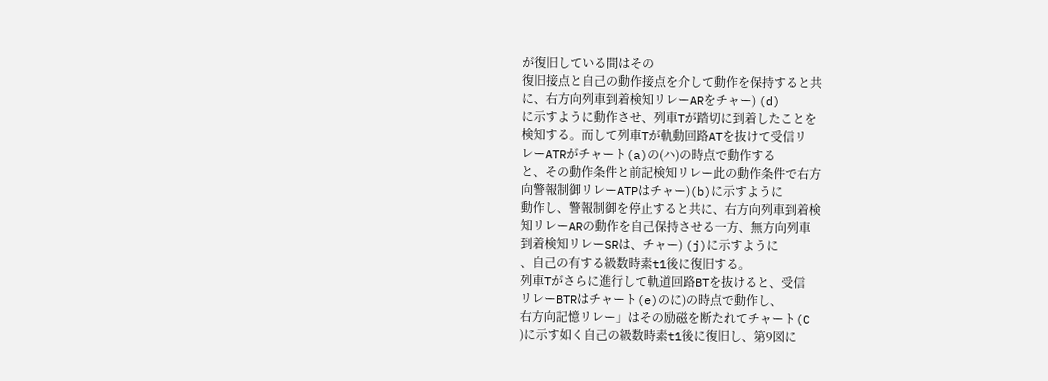が復旧している間はその
復旧接点と自己の動作接点を介して動作を保持すると共
に、右方向列車到着検知リレーARをチャー) (d)
に示すように動作させ、列車Tが踏切に到着したことを
検知する。而して列車Tが軌動回路ATを抜けて受信リ
レーATRがチャート(a)の(ハ)の時点で動作する
と、その動作条件と前記検知リレー此の動作条件で右方
向警報制御リレーATPはチャー)(b)に示すように
動作し、警報制御を停止すると共に、右方向列車到着検
知リレーARの動作を自己保持させる一方、無方向列車
到着検知リレーSRは、チャー) (j)に示すように
、自己の有する級数時素t1後に復旧する。
列車Tがさらに進行して軌道回路BTを抜けると、受信
リレーBTRはチャート(e)のに)の時点で動作し、
右方向記憶リレー」はその励磁を断たれてチャート(C
)に示す如く自己の級数時素t1後に復旧し、第9図に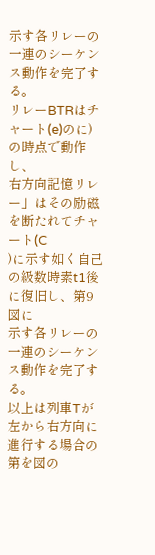示す各リレーの一連のシーケンス動作を完了する。
リレーBTRはチャート(e)のに)の時点で動作し、
右方向記憶リレー」はその励磁を断たれてチャート(C
)に示す如く自己の級数時素t1後に復旧し、第9図に
示す各リレーの一連のシーケンス動作を完了する。
以上は列車Tが左から右方向に進行する場合の第を図の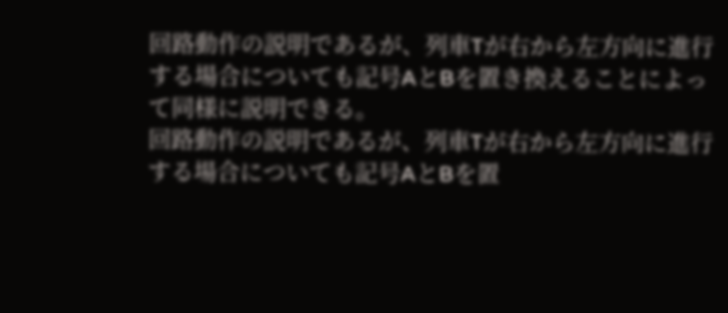回路動作の説明であるが、列車Tが右から左方向に進行
する場合についても記号AとBを置き換えることによっ
て同様に説明できる。
回路動作の説明であるが、列車Tが右から左方向に進行
する場合についても記号AとBを置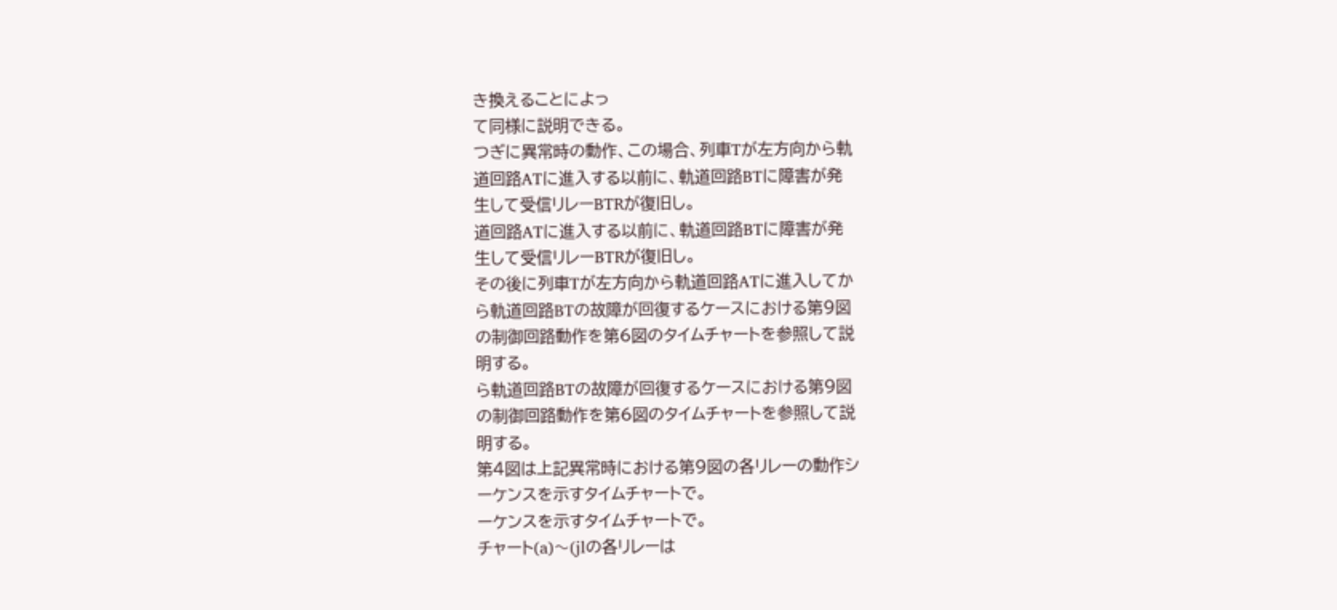き換えることによっ
て同様に説明できる。
つぎに異常時の動作、この場合、列車Tが左方向から軌
道回路ATに進入する以前に、軌道回路BTに障害が発
生して受信リレーBTRが復旧し。
道回路ATに進入する以前に、軌道回路BTに障害が発
生して受信リレーBTRが復旧し。
その後に列車Tが左方向から軌道回路ATに進入してか
ら軌道回路BTの故障が回復するケースにおける第9図
の制御回路動作を第6図のタイムチャートを参照して説
明する。
ら軌道回路BTの故障が回復するケースにおける第9図
の制御回路動作を第6図のタイムチャートを参照して説
明する。
第4図は上記異常時における第9図の各リレーの動作シ
ーケンスを示すタイムチャートで。
ーケンスを示すタイムチャートで。
チャート(a)〜(jlの各リレーは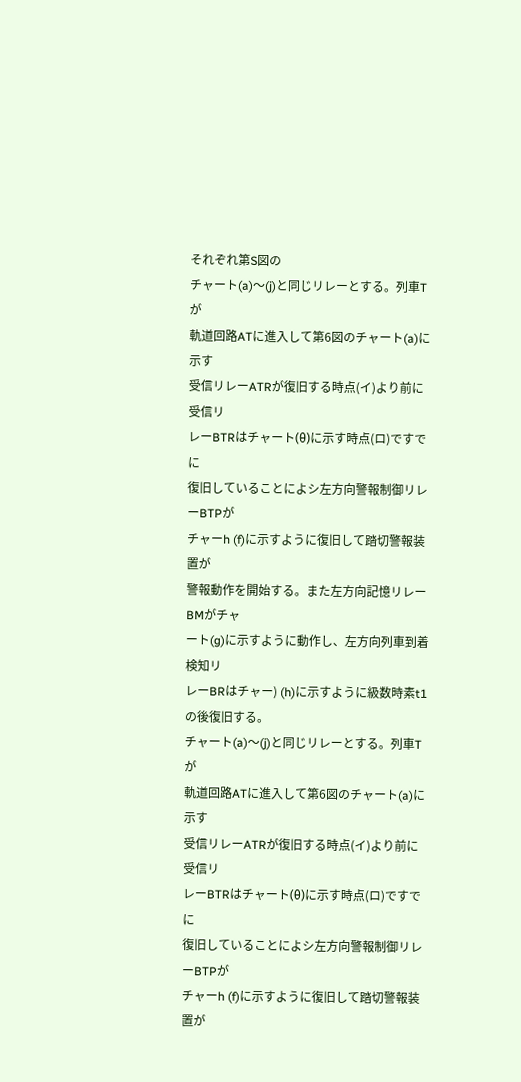それぞれ第S図の
チャート(a)〜(j)と同じリレーとする。列車Tが
軌道回路ATに進入して第6図のチャート(a)に示す
受信リレーATRが復旧する時点(イ)より前に受信リ
レーBTRはチャート(θ)に示す時点(ロ)ですでに
復旧していることによシ左方向警報制御リレーBTPが
チャーh (f)に示すように復旧して踏切警報装置が
警報動作を開始する。また左方向記憶リレーBMがチャ
ート(g)に示すように動作し、左方向列車到着検知リ
レーBRはチャー) (h)に示すように級数時素t1
の後復旧する。
チャート(a)〜(j)と同じリレーとする。列車Tが
軌道回路ATに進入して第6図のチャート(a)に示す
受信リレーATRが復旧する時点(イ)より前に受信リ
レーBTRはチャート(θ)に示す時点(ロ)ですでに
復旧していることによシ左方向警報制御リレーBTPが
チャーh (f)に示すように復旧して踏切警報装置が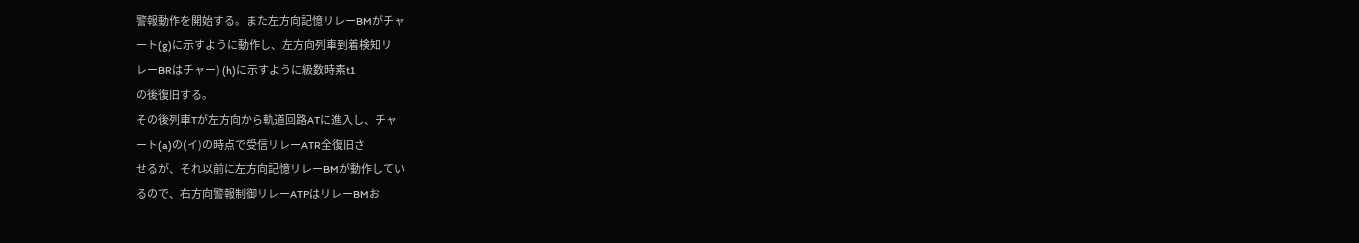警報動作を開始する。また左方向記憶リレーBMがチャ
ート(g)に示すように動作し、左方向列車到着検知リ
レーBRはチャー) (h)に示すように級数時素t1
の後復旧する。
その後列車Tが左方向から軌道回路ATに進入し、チャ
ート(a)の(イ)の時点で受信リレーATR全復旧さ
せるが、それ以前に左方向記憶リレーBMが動作してい
るので、右方向警報制御リレーATPはリレーBMお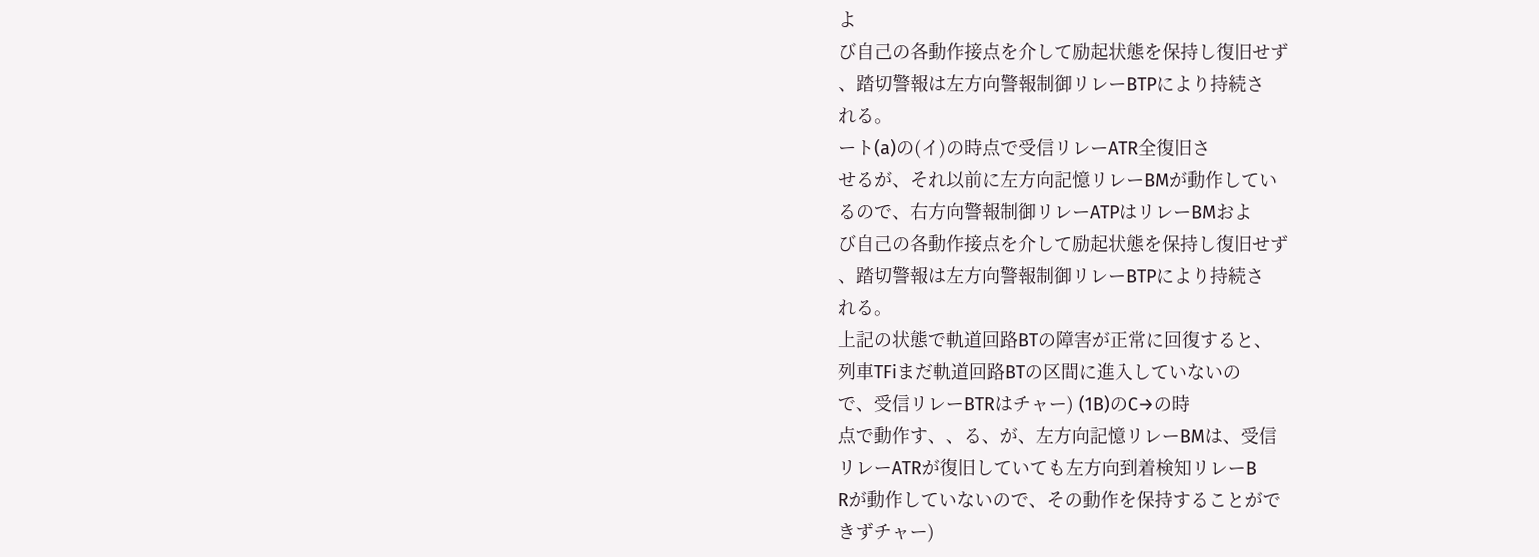よ
び自己の各動作接点を介して励起状態を保持し復旧せず
、踏切警報は左方向警報制御リレーBTPにより持続さ
れる。
ート(a)の(イ)の時点で受信リレーATR全復旧さ
せるが、それ以前に左方向記憶リレーBMが動作してい
るので、右方向警報制御リレーATPはリレーBMおよ
び自己の各動作接点を介して励起状態を保持し復旧せず
、踏切警報は左方向警報制御リレーBTPにより持続さ
れる。
上記の状態で軌道回路BTの障害が正常に回復すると、
列車TFiまだ軌道回路BTの区間に進入していないの
で、受信リレーBTRはチャー) (1B)のC→の時
点で動作す、、る、が、左方向記憶リレーBMは、受信
リレーATRが復旧していても左方向到着検知リレーB
Rが動作していないので、その動作を保持することがで
きずチャー)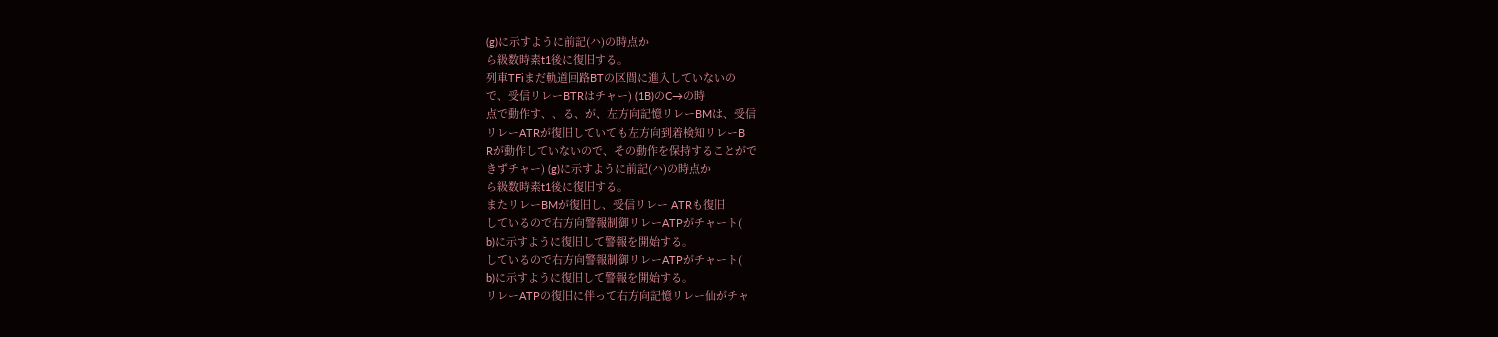(g)に示すように前記(ハ)の時点か
ら級数時素t1後に復旧する。
列車TFiまだ軌道回路BTの区間に進入していないの
で、受信リレーBTRはチャー) (1B)のC→の時
点で動作す、、る、が、左方向記憶リレーBMは、受信
リレーATRが復旧していても左方向到着検知リレーB
Rが動作していないので、その動作を保持することがで
きずチャー) (g)に示すように前記(ハ)の時点か
ら級数時素t1後に復旧する。
またリレーBMが復旧し、受信リレー ATRも復旧
しているので右方向警報制御リレーATPがチャート(
b)に示すように復旧して警報を開始する。
しているので右方向警報制御リレーATPがチャート(
b)に示すように復旧して警報を開始する。
リレーATPの復旧に伴って右方向記憶リレー仙がチャ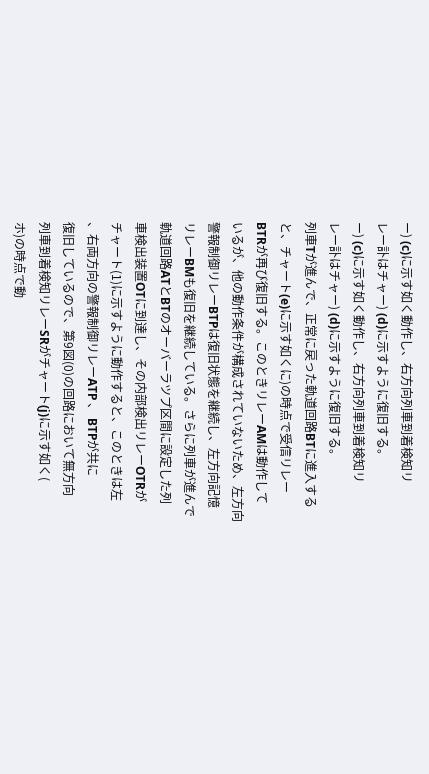ー) (c)に示す如く動作し、右方向列車到着検知リ
レー訃はチャー) (d)に示すように復旧する。
ー) (c)に示す如く動作し、右方向列車到着検知リ
レー訃はチャー) (d)に示すように復旧する。
列車Tが進んで、正常に戻った軌道回路BTに進入する
と、チャート(e)に示す如くに)の時点で受信リレー
BTRが再び復旧する。このときリレーAMは動作して
いるが、他の動作条件が構成されていないため、左方向
警報制御リレーBTPは復旧状態を継続し、左方向記憶
リレーBMも復旧を継続している。さらに列車が進んで
軌道回路ATとBTのオーバーラツプ区間に設定した列
車検出装置OTに到達し、その内部検出リレーOTRが
チャート(1)に示すように動作すると、このときは左
、右両方向の警報制御リレーATP 、 BTPが共に
復旧しているので、第9図(0)の回路において無方向
列車到着検知リレーSRがチャート(j)に示す如く(
ホ)の時点で動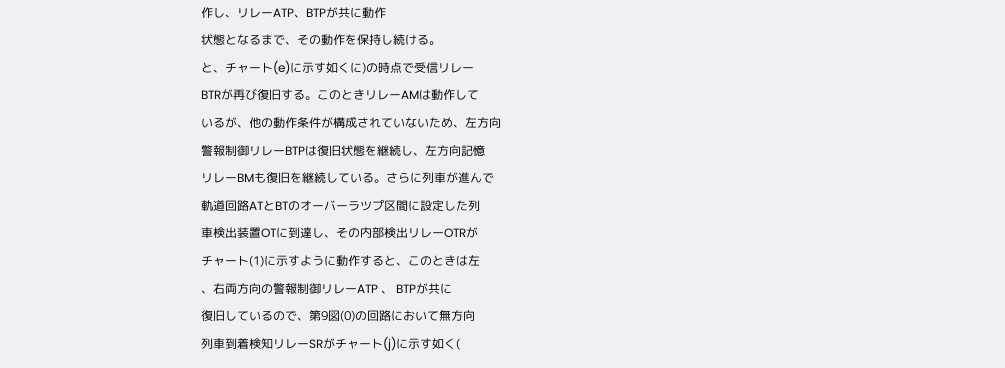作し、リレーATP、BTPが共に動作
状態となるまで、その動作を保持し続ける。
と、チャート(e)に示す如くに)の時点で受信リレー
BTRが再び復旧する。このときリレーAMは動作して
いるが、他の動作条件が構成されていないため、左方向
警報制御リレーBTPは復旧状態を継続し、左方向記憶
リレーBMも復旧を継続している。さらに列車が進んで
軌道回路ATとBTのオーバーラツプ区間に設定した列
車検出装置OTに到達し、その内部検出リレーOTRが
チャート(1)に示すように動作すると、このときは左
、右両方向の警報制御リレーATP 、 BTPが共に
復旧しているので、第9図(0)の回路において無方向
列車到着検知リレーSRがチャート(j)に示す如く(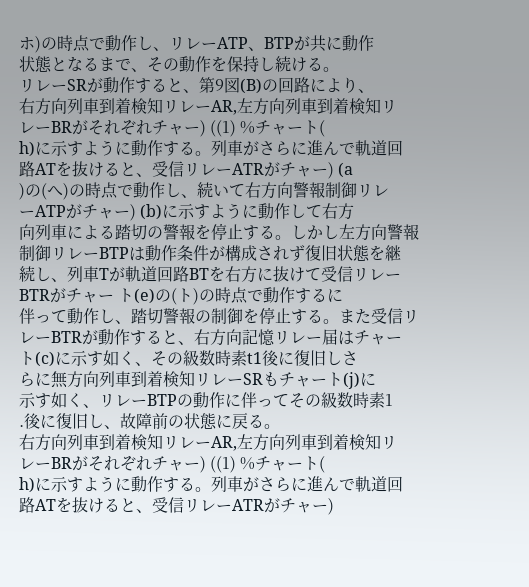ホ)の時点で動作し、リレーATP、BTPが共に動作
状態となるまで、その動作を保持し続ける。
リレーSRが動作すると、第9図(B)の回路により、
右方向列車到着検知リレーAR,左方向列車到着検知リ
レーBRがそれぞれチャー) ((1) %チャート(
h)に示すように動作する。列車がさらに進んで軌道回
路ATを抜けると、受信リレーATRがチャー) (a
)の(へ)の時点で動作し、続いて右方向警報制御リレ
ーATPがチャー) (b)に示すように動作して右方
向列車による踏切の警報を停止する。しかし左方向警報
制御リレーBTPは動作条件が構成されず復旧状態を継
続し、列車Tが軌道回路BTを右方に抜けて受信リレー
BTRがチャー ト(e)の(ト)の時点で動作するに
伴って動作し、踏切警報の制御を停止する。また受信リ
レーBTRが動作すると、右方向記憶リレー届はチャー
ト(c)に示す如く、その級数時素t1後に復旧しさ
らに無方向列車到着検知リレーSRもチャート(j)に
示す如く、リレーBTPの動作に伴ってその級数時素1
.後に復旧し、故障前の状態に戻る。
右方向列車到着検知リレーAR,左方向列車到着検知リ
レーBRがそれぞれチャー) ((1) %チャート(
h)に示すように動作する。列車がさらに進んで軌道回
路ATを抜けると、受信リレーATRがチャー)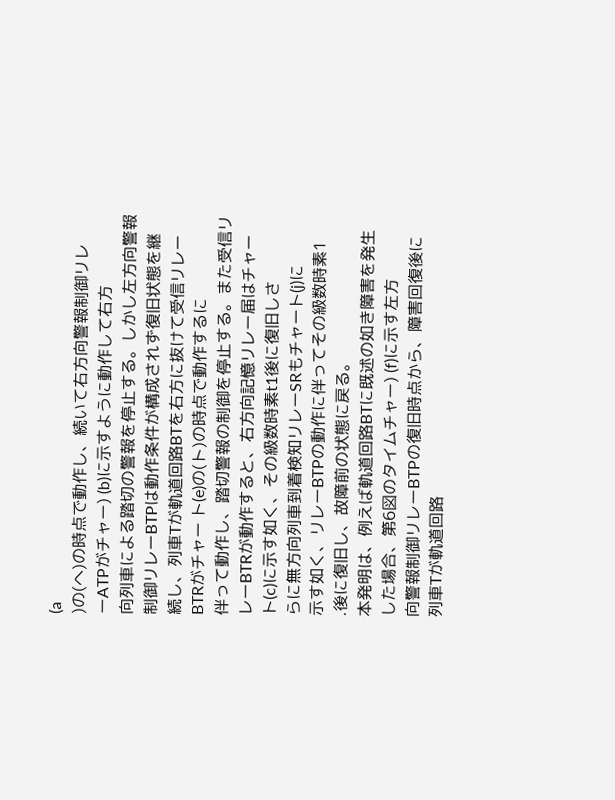(a
)の(へ)の時点で動作し、続いて右方向警報制御リレ
ーATPがチャー) (b)に示すように動作して右方
向列車による踏切の警報を停止する。しかし左方向警報
制御リレーBTPは動作条件が構成されず復旧状態を継
続し、列車Tが軌道回路BTを右方に抜けて受信リレー
BTRがチャー ト(e)の(ト)の時点で動作するに
伴って動作し、踏切警報の制御を停止する。また受信リ
レーBTRが動作すると、右方向記憶リレー届はチャー
ト(c)に示す如く、その級数時素t1後に復旧しさ
らに無方向列車到着検知リレーSRもチャート(j)に
示す如く、リレーBTPの動作に伴ってその級数時素1
.後に復旧し、故障前の状態に戻る。
本発明は、例えば軌道回路BTに既述の如き障害を発生
した場合、第6図のタイムチャー) (f)に示す左方
向警報制御リレーBTPの復旧時点から、障害回復後に
列車Tが軌道回路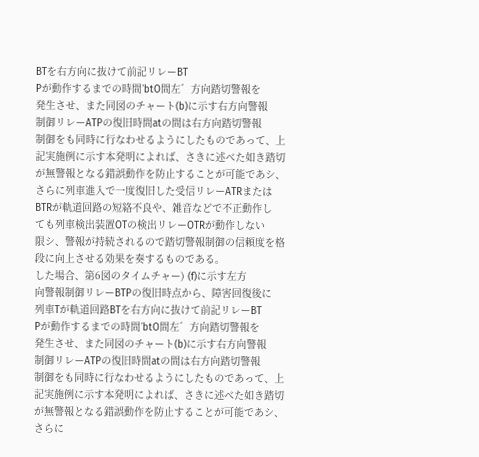BTを右方向に抜けて前記リレーBT
Pが動作するまでの時間’btO間左゛方向踏切警報を
発生させ、また同図のチャート(b)に示す右方向警報
制御リレーATPの復旧時間atの間は右方向踏切警報
制御をも同時に行なわせるようにしたものであって、上
記実施例に示す本発明によれば、さきに述べた如き踏切
が無警報となる錯誤動作を防止することが可能であシ、
さらに列車進入で一度復旧した受信リレーATRまたは
BTRが軌道回路の短絡不良や、雑音などで不正動作し
ても列車検出装置OTの検出リレーOTRが動作しない
限シ、警報が持続されるので踏切警報制御の信頼度を格
段に向上させる効果を奏するものである。
した場合、第6図のタイムチャー) (f)に示す左方
向警報制御リレーBTPの復旧時点から、障害回復後に
列車Tが軌道回路BTを右方向に抜けて前記リレーBT
Pが動作するまでの時間’btO間左゛方向踏切警報を
発生させ、また同図のチャート(b)に示す右方向警報
制御リレーATPの復旧時間atの間は右方向踏切警報
制御をも同時に行なわせるようにしたものであって、上
記実施例に示す本発明によれば、さきに述べた如き踏切
が無警報となる錯誤動作を防止することが可能であシ、
さらに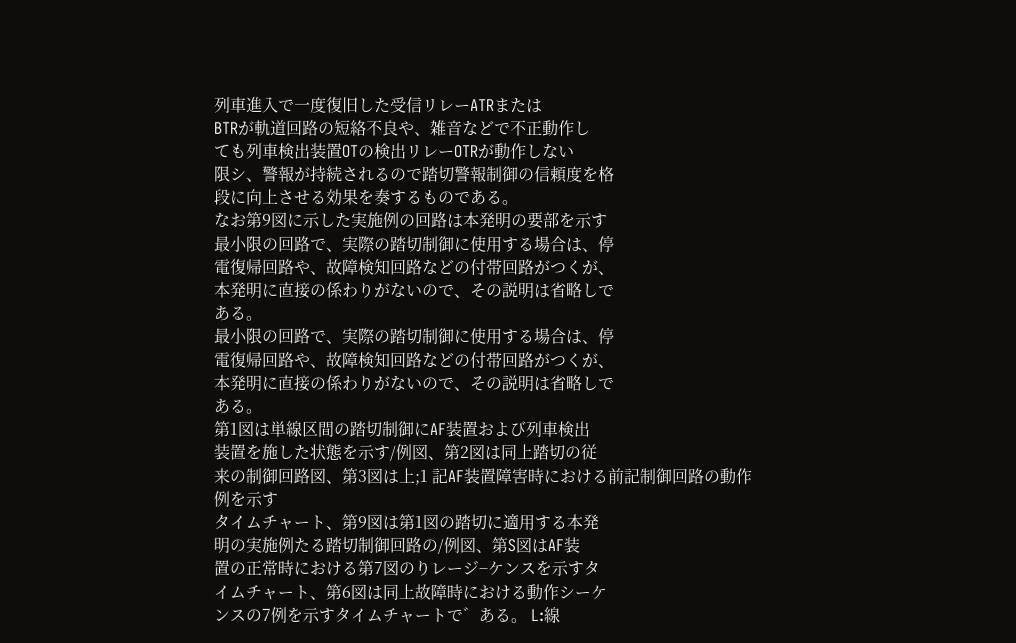列車進入で一度復旧した受信リレーATRまたは
BTRが軌道回路の短絡不良や、雑音などで不正動作し
ても列車検出装置OTの検出リレーOTRが動作しない
限シ、警報が持続されるので踏切警報制御の信頼度を格
段に向上させる効果を奏するものである。
なお第9図に示した実施例の回路は本発明の要部を示す
最小限の回路で、実際の踏切制御に使用する場合は、停
電復帰回路や、故障検知回路などの付帯回路がつくが、
本発明に直接の係わりがないので、その説明は省略しで
ある。
最小限の回路で、実際の踏切制御に使用する場合は、停
電復帰回路や、故障検知回路などの付帯回路がつくが、
本発明に直接の係わりがないので、その説明は省略しで
ある。
第1図は単線区間の踏切制御にAF装置および列車検出
装置を施した状態を示す/例図、第2図は同上踏切の従
来の制御回路図、第3図は上;1 記AF装置障害時における前記制御回路の動作例を示す
タイムチャート、第9図は第1図の踏切に適用する本発
明の実施例たる踏切制御回路の/例図、第S図はAF装
置の正常時における第7図のりレージ−ケンスを示すタ
イムチャート、第6図は同上故障時における動作シーケ
ンスの7例を示すタイムチャートで゛ある。 L:線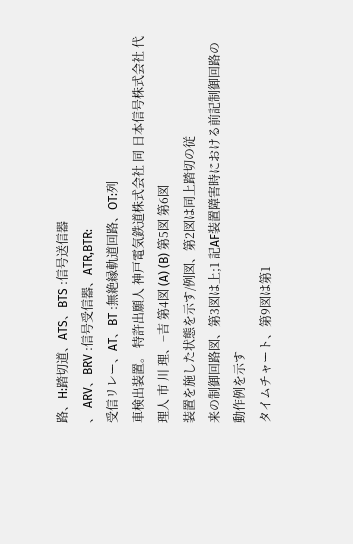路、H:踏切道、ATS、BTS :信号送信器
、 ARV、BRV :信号受信器、ATR,BTR:
受信リレー、AT、BT :無絶縁軌道回路、OT:列
車検出装置。 特許出願人 神戸電気鉄道株式会社 同 日本信号株式会社 代理人 市 川 理、−吉 第4図 (A) (B) 第5図 第6図
装置を施した状態を示す/例図、第2図は同上踏切の従
来の制御回路図、第3図は上;1 記AF装置障害時における前記制御回路の動作例を示す
タイムチャート、第9図は第1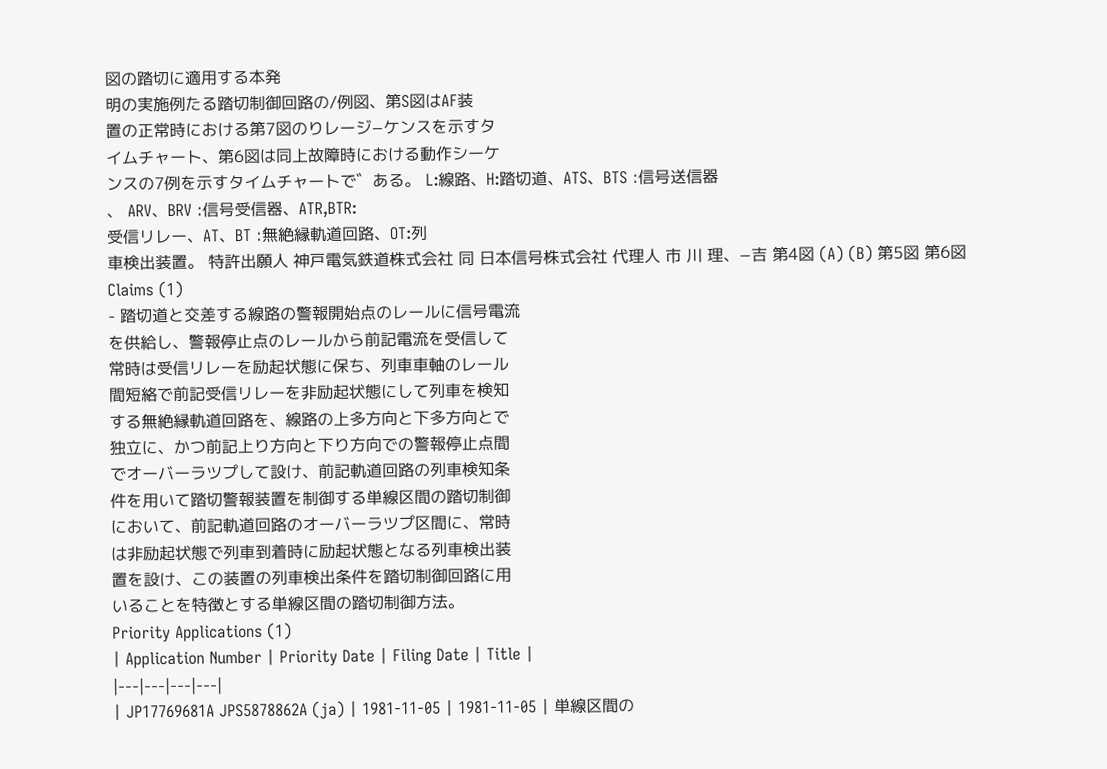図の踏切に適用する本発
明の実施例たる踏切制御回路の/例図、第S図はAF装
置の正常時における第7図のりレージ−ケンスを示すタ
イムチャート、第6図は同上故障時における動作シーケ
ンスの7例を示すタイムチャートで゛ある。 L:線路、H:踏切道、ATS、BTS :信号送信器
、 ARV、BRV :信号受信器、ATR,BTR:
受信リレー、AT、BT :無絶縁軌道回路、OT:列
車検出装置。 特許出願人 神戸電気鉄道株式会社 同 日本信号株式会社 代理人 市 川 理、−吉 第4図 (A) (B) 第5図 第6図
Claims (1)
- 踏切道と交差する線路の警報開始点のレールに信号電流
を供給し、警報停止点のレールから前記電流を受信して
常時は受信リレーを励起状態に保ち、列車車軸のレール
間短絡で前記受信リレーを非励起状態にして列車を検知
する無絶縁軌道回路を、線路の上多方向と下多方向とで
独立に、かつ前記上り方向と下り方向での警報停止点間
でオーバーラツプして設け、前記軌道回路の列車検知条
件を用いて踏切警報装置を制御する単線区間の踏切制御
において、前記軌道回路のオーバーラツプ区間に、常時
は非励起状態で列車到着時に励起状態となる列車検出装
置を設け、この装置の列車検出条件を踏切制御回路に用
いることを特徴とする単線区間の踏切制御方法。
Priority Applications (1)
| Application Number | Priority Date | Filing Date | Title |
|---|---|---|---|
| JP17769681A JPS5878862A (ja) | 1981-11-05 | 1981-11-05 | 単線区間の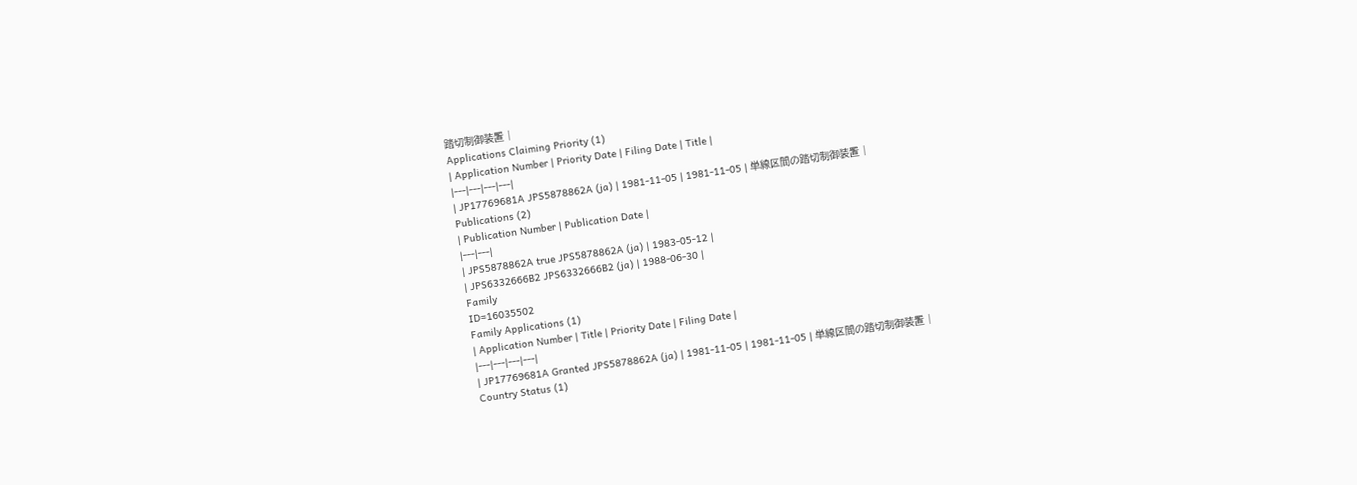踏切制御装置 |
Applications Claiming Priority (1)
| Application Number | Priority Date | Filing Date | Title |
|---|---|---|---|
| JP17769681A JPS5878862A (ja) | 1981-11-05 | 1981-11-05 | 単線区間の踏切制御装置 |
Publications (2)
| Publication Number | Publication Date |
|---|---|
| JPS5878862A true JPS5878862A (ja) | 1983-05-12 |
| JPS6332666B2 JPS6332666B2 (ja) | 1988-06-30 |
Family
ID=16035502
Family Applications (1)
| Application Number | Title | Priority Date | Filing Date |
|---|---|---|---|
| JP17769681A Granted JPS5878862A (ja) | 1981-11-05 | 1981-11-05 | 単線区間の踏切制御装置 |
Country Status (1)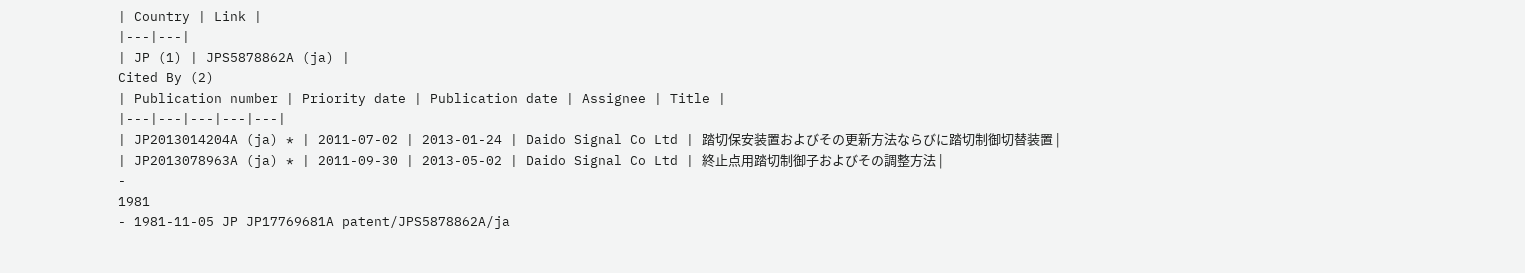| Country | Link |
|---|---|
| JP (1) | JPS5878862A (ja) |
Cited By (2)
| Publication number | Priority date | Publication date | Assignee | Title |
|---|---|---|---|---|
| JP2013014204A (ja) * | 2011-07-02 | 2013-01-24 | Daido Signal Co Ltd | 踏切保安装置およびその更新方法ならびに踏切制御切替装置 |
| JP2013078963A (ja) * | 2011-09-30 | 2013-05-02 | Daido Signal Co Ltd | 終止点用踏切制御子およびその調整方法 |
-
1981
- 1981-11-05 JP JP17769681A patent/JPS5878862A/ja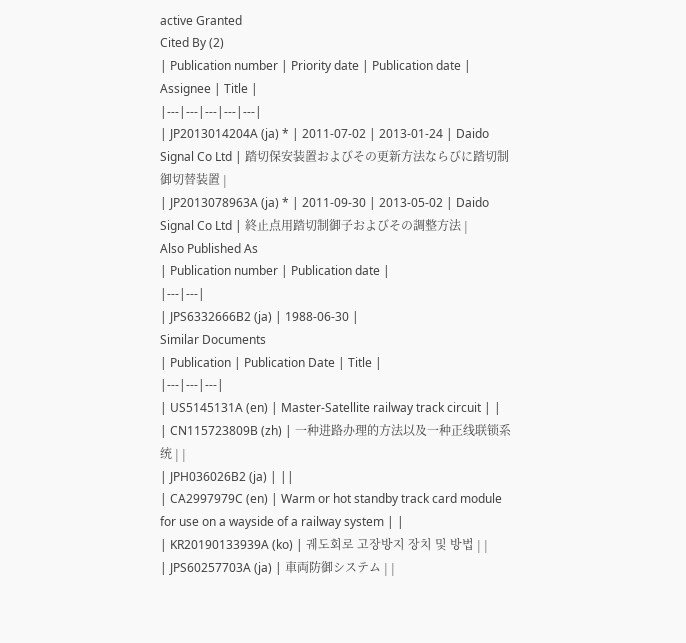active Granted
Cited By (2)
| Publication number | Priority date | Publication date | Assignee | Title |
|---|---|---|---|---|
| JP2013014204A (ja) * | 2011-07-02 | 2013-01-24 | Daido Signal Co Ltd | 踏切保安装置およびその更新方法ならびに踏切制御切替装置 |
| JP2013078963A (ja) * | 2011-09-30 | 2013-05-02 | Daido Signal Co Ltd | 終止点用踏切制御子およびその調整方法 |
Also Published As
| Publication number | Publication date |
|---|---|
| JPS6332666B2 (ja) | 1988-06-30 |
Similar Documents
| Publication | Publication Date | Title |
|---|---|---|
| US5145131A (en) | Master-Satellite railway track circuit | |
| CN115723809B (zh) | 一种进路办理的方法以及一种正线联锁系统 | |
| JPH036026B2 (ja) | ||
| CA2997979C (en) | Warm or hot standby track card module for use on a wayside of a railway system | |
| KR20190133939A (ko) | 궤도회로 고장방지 장치 및 방법 | |
| JPS60257703A (ja) | 車両防御システム | |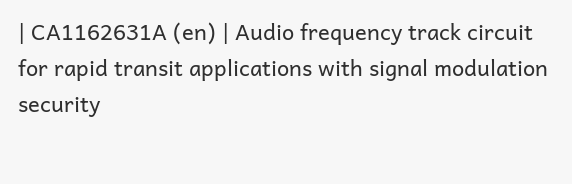| CA1162631A (en) | Audio frequency track circuit for rapid transit applications with signal modulation security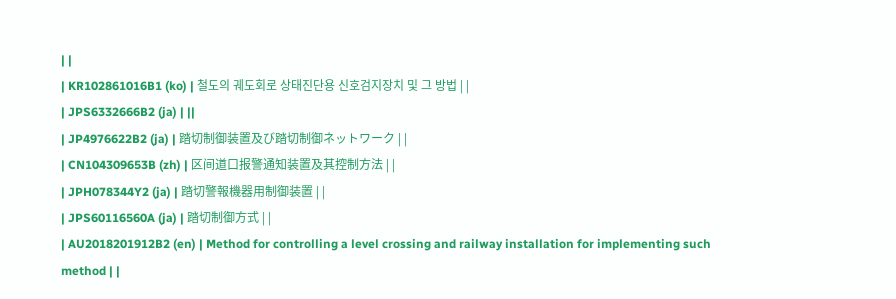| |
| KR102861016B1 (ko) | 철도의 궤도회로 상태진단용 신호검지장치 및 그 방법 | |
| JPS6332666B2 (ja) | ||
| JP4976622B2 (ja) | 踏切制御装置及び踏切制御ネットワーク | |
| CN104309653B (zh) | 区间道口报警通知装置及其控制方法 | |
| JPH078344Y2 (ja) | 踏切警報機器用制御装置 | |
| JPS60116560A (ja) | 踏切制御方式 | |
| AU2018201912B2 (en) | Method for controlling a level crossing and railway installation for implementing such method | |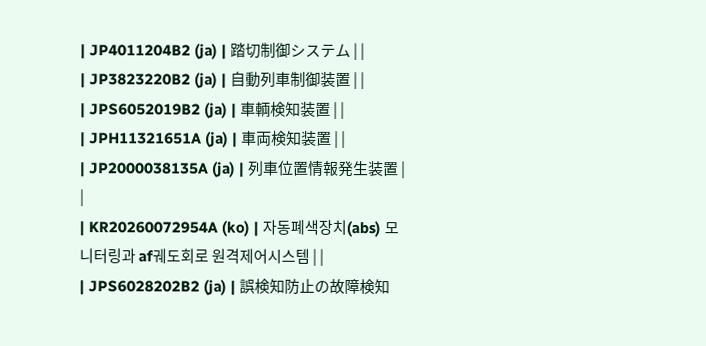| JP4011204B2 (ja) | 踏切制御システム | |
| JP3823220B2 (ja) | 自動列車制御装置 | |
| JPS6052019B2 (ja) | 車輌検知装置 | |
| JPH11321651A (ja) | 車両検知装置 | |
| JP2000038135A (ja) | 列車位置情報発生装置 | |
| KR20260072954A (ko) | 자동폐색장치(abs) 모니터링과 af궤도회로 원격제어시스템 | |
| JPS6028202B2 (ja) | 誤検知防止の故障検知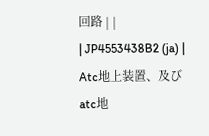回路 | |
| JP4553438B2 (ja) | Atc地上装置、及びatc地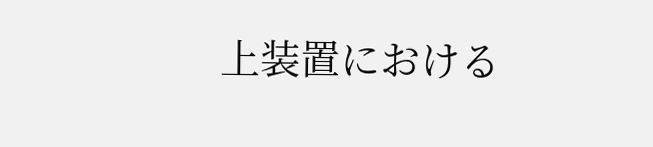上装置における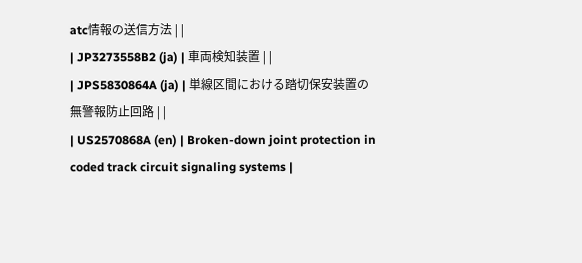atc情報の送信方法 | |
| JP3273558B2 (ja) | 車両検知装置 | |
| JPS5830864A (ja) | 単線区間における踏切保安装置の無警報防止回路 | |
| US2570868A (en) | Broken-down joint protection in coded track circuit signaling systems |